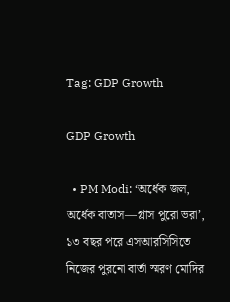Tag: GDP Growth

GDP Growth

  • PM Modi: ‘অর্ধেক জল, অর্ধেক বাতাস—গ্লাস পুরো ভরা’, ১৩ বছর পরে এসআরসিসিতে নিজের পুরনো বার্তা স্মরণ মোদির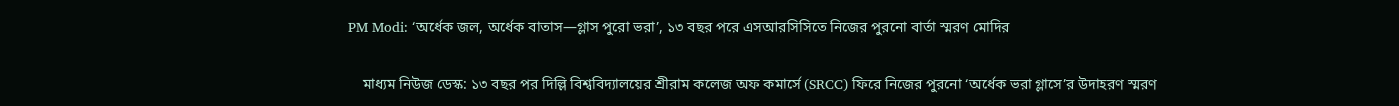PM Modi: ‘অর্ধেক জল, অর্ধেক বাতাস—গ্লাস পুরো ভরা’, ১৩ বছর পরে এসআরসিসিতে নিজের পুরনো বার্তা স্মরণ মোদির

    মাধ্যম নিউজ ডেস্ক: ১৩ বছর পর দিল্লি বিশ্ববিদ্যালয়ের শ্রীরাম কলেজ অফ কমার্সে (SRCC) ফিরে নিজের পুরনো ‘অর্ধেক ভরা গ্লাসে’র উদাহরণ স্মরণ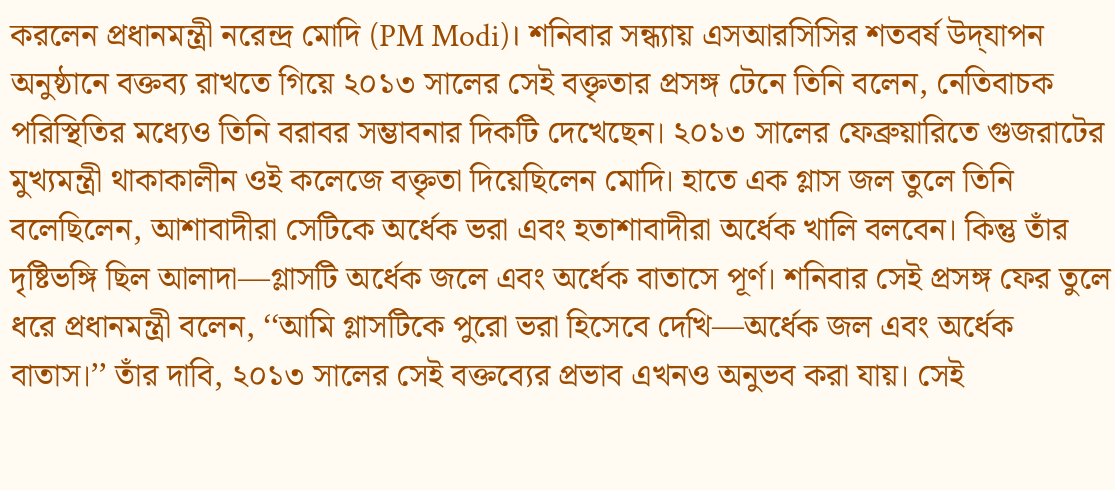করলেন প্রধানমন্ত্রী নরেন্দ্র মোদি (PM Modi)। শনিবার সন্ধ্যায় এসআরসিসির শতবর্ষ উদ্‌যাপন অনুষ্ঠানে বক্তব্য রাখতে গিয়ে ২০১৩ সালের সেই বক্তৃতার প্রসঙ্গ টেনে তিনি বলেন, নেতিবাচক পরিস্থিতির মধ্যেও তিনি বরাবর সম্ভাবনার দিকটি দেখেছেন। ২০১৩ সালের ফেব্রুয়ারিতে গুজরাটের মুখ্যমন্ত্রী থাকাকালীন ওই কলেজে বক্তৃতা দিয়েছিলেন মোদি। হাতে এক গ্লাস জল তুলে তিনি বলেছিলেন, আশাবাদীরা সেটিকে অর্ধেক ভরা এবং হতাশাবাদীরা অর্ধেক খালি বলবেন। কিন্তু তাঁর দৃষ্টিভঙ্গি ছিল আলাদা—গ্লাসটি অর্ধেক জলে এবং অর্ধেক বাতাসে পূর্ণ। শনিবার সেই প্রসঙ্গ ফের তুলে ধরে প্রধানমন্ত্রী বলেন, ‘‘আমি গ্লাসটিকে পুরো ভরা হিসেবে দেখি—অর্ধেক জল এবং অর্ধেক বাতাস।’’ তাঁর দাবি, ২০১৩ সালের সেই বক্তব্যের প্রভাব এখনও অনুভব করা যায়। সেই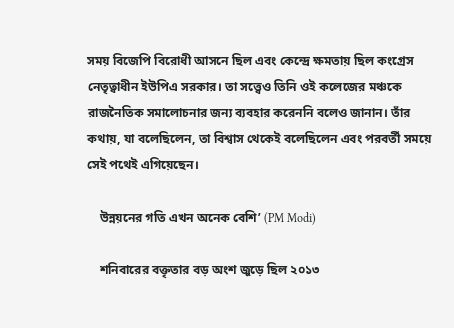সময় বিজেপি বিরোধী আসনে ছিল এবং কেন্দ্রে ক্ষমতায় ছিল কংগ্রেস নেতৃত্বাধীন ইউপিএ সরকার। তা সত্ত্বেও তিনি ওই কলেজের মঞ্চকে রাজনৈতিক সমালোচনার জন্য ব্যবহার করেননি বলেও জানান। তাঁর কথায়, যা বলেছিলেন, তা বিশ্বাস থেকেই বলেছিলেন এবং পরবর্তী সময়ে সেই পথেই এগিয়েছেন।

    উন্নয়নের গতি এখন অনেক বেশি’ (PM Modi)

    শনিবারের বক্তৃতার বড় অংশ জুড়ে ছিল ২০১৩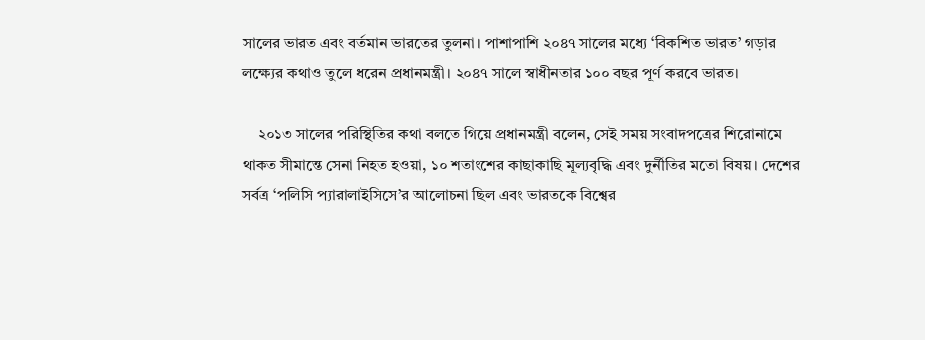সালের ভারত এবং বর্তমান ভারতের তুলনা। পাশাপাশি ২০৪৭ সালের মধ্যে ‘বিকশিত ভারত’ গড়ার লক্ষ্যের কথাও তুলে ধরেন প্রধানমন্ত্রী। ২০৪৭ সালে স্বাধীনতার ১০০ বছর পূর্ণ করবে ভারত।

    ২০১৩ সালের পরিস্থিতির কথা বলতে গিয়ে প্রধানমন্ত্রী বলেন, সেই সময় সংবাদপত্রের শিরোনামে থাকত সীমান্তে সেনা নিহত হওয়া, ১০ শতাংশের কাছাকাছি মূল্যবৃদ্ধি এবং দুর্নীতির মতো বিষয়। দেশের সর্বত্র ‘পলিসি প্যারালাইসিসে’র আলোচনা ছিল এবং ভারতকে বিশ্বের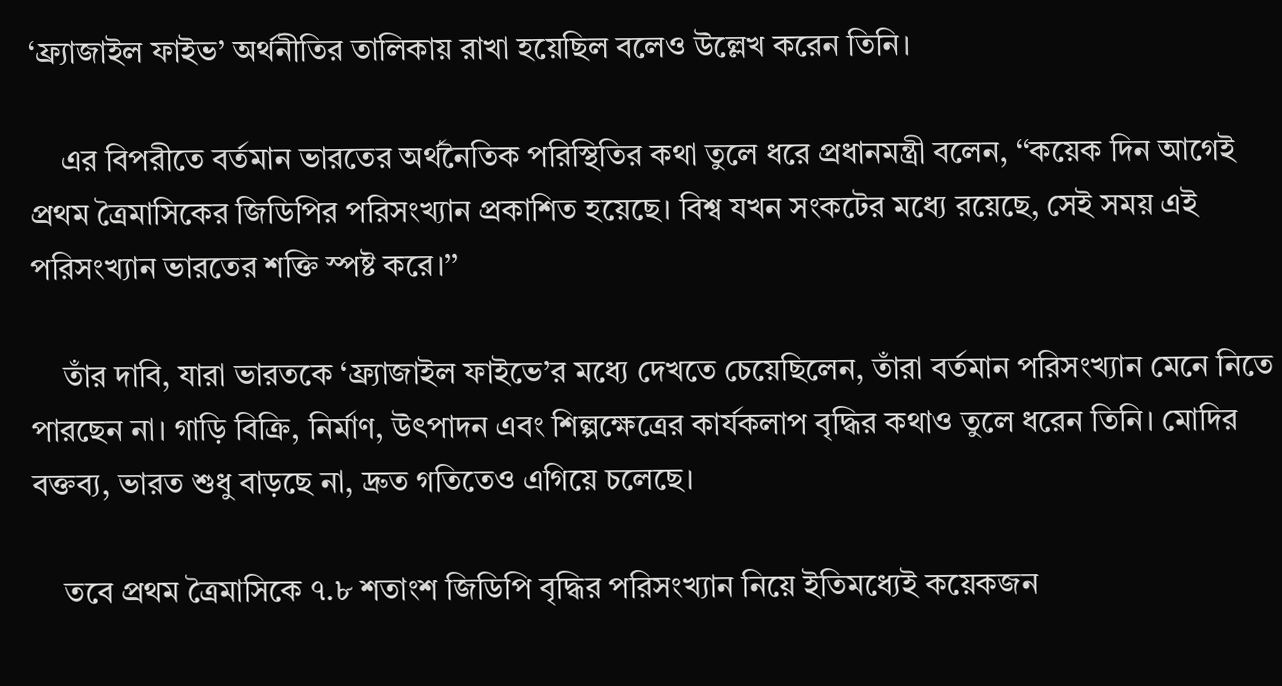‘ফ্র্যাজাইল ফাইভ’ অর্থনীতির তালিকায় রাখা হয়েছিল বলেও উল্লেখ করেন তিনি।

    এর বিপরীতে বর্তমান ভারতের অর্থনৈতিক পরিস্থিতির কথা তুলে ধরে প্রধানমন্ত্রী বলেন, ‘‘কয়েক দিন আগেই প্রথম ত্রৈমাসিকের জিডিপির পরিসংখ্যান প্রকাশিত হয়েছে। বিশ্ব যখন সংকটের মধ্যে রয়েছে, সেই সময় এই পরিসংখ্যান ভারতের শক্তি স্পষ্ট করে।’’

    তাঁর দাবি, যারা ভারতকে ‘ফ্র্যাজাইল ফাইভে’র মধ্যে দেখতে চেয়েছিলেন, তাঁরা বর্তমান পরিসংখ্যান মেনে নিতে পারছেন না। গাড়ি বিক্রি, নির্মাণ, উৎপাদন এবং শিল্পক্ষেত্রের কার্যকলাপ বৃদ্ধির কথাও তুলে ধরেন তিনি। মোদির বক্তব্য, ভারত শুধু বাড়ছে না, দ্রুত গতিতেও এগিয়ে চলেছে।

    তবে প্রথম ত্রৈমাসিকে ৭.৮ শতাংশ জিডিপি বৃদ্ধির পরিসংখ্যান নিয়ে ইতিমধ্যেই কয়েকজন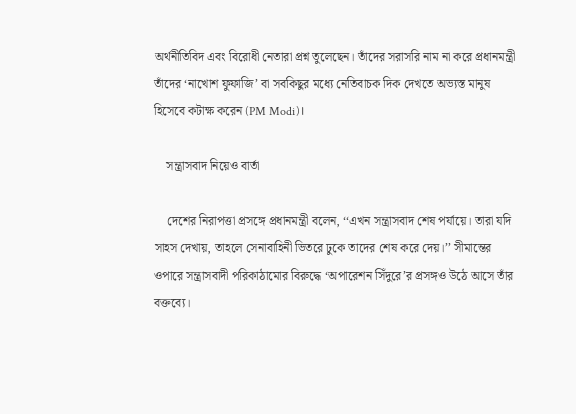অর্থনীতিবিদ এবং বিরোধী নেতারা প্রশ্ন তুলেছেন। তাঁদের সরাসরি নাম না করে প্রধানমন্ত্রী তাঁদের ‘নাখোশ ফুফাজি’ বা সবকিছুর মধ্যে নেতিবাচক দিক দেখতে অভ্যস্ত মানুষ হিসেবে কটাক্ষ করেন (PM Modi)।

    সন্ত্রাসবাদ নিয়েও বার্তা

    দেশের নিরাপত্তা প্রসঙ্গে প্রধানমন্ত্রী বলেন, ‘‘এখন সন্ত্রাসবাদ শেষ পর্যায়ে। তারা যদি সাহস দেখায়, তাহলে সেনাবাহিনী ভিতরে ঢুকে তাদের শেষ করে দেয়।’’ সীমান্তের ওপারে সন্ত্রাসবাদী পরিকাঠামোর বিরুদ্ধে ‘অপারেশন সিঁদুরে’র প্রসঙ্গও উঠে আসে তাঁর বক্তব্যে।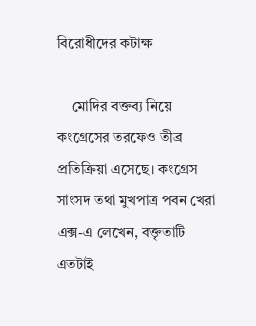বিরোধীদের কটাক্ষ

    মোদির বক্তব্য নিয়ে কংগ্রেসের তরফেও তীব্র প্রতিক্রিয়া এসেছে। কংগ্রেস সাংসদ তথা মুখপাত্র পবন খেরা এক্স-এ লেখেন, বক্তৃতাটি এতটাই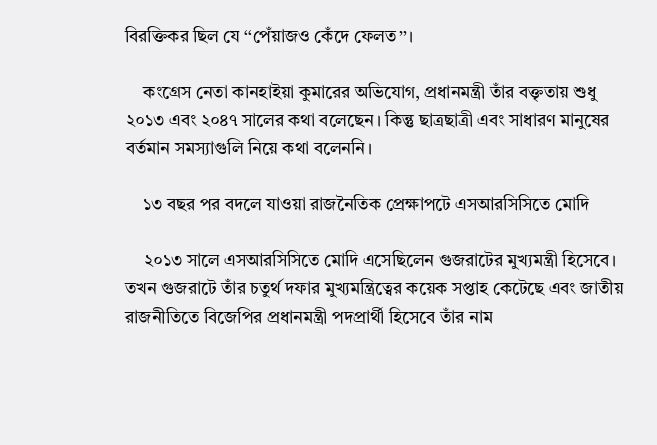বিরক্তিকর ছিল যে ‘‘পেঁয়াজও কেঁদে ফেলত’’।

    কংগ্রেস নেতা কানহাইয়া কুমারের অভিযোগ, প্রধানমন্ত্রী তাঁর বক্তৃতায় শুধু ২০১৩ এবং ২০৪৭ সালের কথা বলেছেন। কিন্তু ছাত্রছাত্রী এবং সাধারণ মানুষের বর্তমান সমস্যাগুলি নিয়ে কথা বলেননি।

    ১৩ বছর পর বদলে যাওয়া রাজনৈতিক প্রেক্ষাপটে এসআরসিসিতে মোদি

    ২০১৩ সালে এসআরসিসিতে মোদি এসেছিলেন গুজরাটের মুখ্যমন্ত্রী হিসেবে। তখন গুজরাটে তাঁর চতুর্থ দফার মুখ্যমন্ত্রিত্বের কয়েক সপ্তাহ কেটেছে এবং জাতীয় রাজনীতিতে বিজেপির প্রধানমন্ত্রী পদপ্রার্থী হিসেবে তাঁর নাম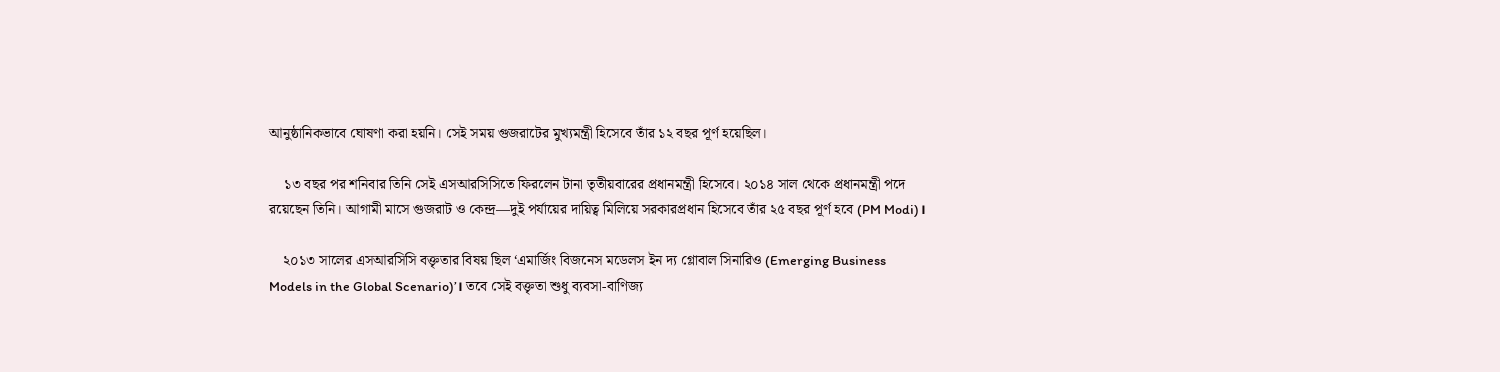আনুষ্ঠানিকভাবে ঘোষণা করা হয়নি। সেই সময় গুজরাটের মুখ্যমন্ত্রী হিসেবে তাঁর ১২ বছর পূর্ণ হয়েছিল।

    ১৩ বছর পর শনিবার তিনি সেই এসআরসিসিতে ফিরলেন টানা তৃতীয়বারের প্রধানমন্ত্রী হিসেবে। ২০১৪ সাল থেকে প্রধানমন্ত্রী পদে রয়েছেন তিনি। আগামী মাসে গুজরাট ও কেন্দ্র—দুই পর্যায়ের দায়িত্ব মিলিয়ে সরকারপ্রধান হিসেবে তাঁর ২৫ বছর পূর্ণ হবে (PM Modi)।

    ২০১৩ সালের এসআরসিসি বক্তৃতার বিষয় ছিল ‘এমার্জিং বিজনেস মডেলস ইন দ্য গ্লোবাল সিনারিও (Emerging Business Models in the Global Scenario)’। তবে সেই বক্তৃতা শুধু ব্যবসা-বাণিজ্য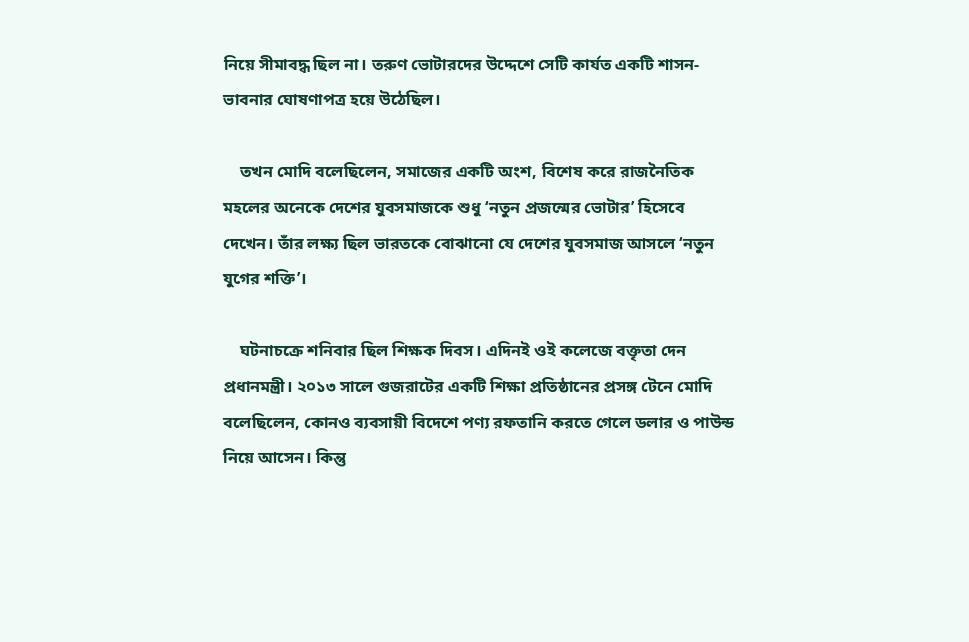নিয়ে সীমাবদ্ধ ছিল না। তরুণ ভোটারদের উদ্দেশে সেটি কার্যত একটি শাসন-ভাবনার ঘোষণাপত্র হয়ে উঠেছিল।

    তখন মোদি বলেছিলেন, সমাজের একটি অংশ, বিশেষ করে রাজনৈতিক মহলের অনেকে দেশের যুবসমাজকে শুধু ‘নতুন প্রজন্মের ভোটার’ হিসেবে দেখেন। তাঁর লক্ষ্য ছিল ভারতকে বোঝানো যে দেশের যুবসমাজ আসলে ‘নতুন যুগের শক্তি’।

    ঘটনাচক্রে শনিবার ছিল শিক্ষক দিবস। এদিনই ওই কলেজে বক্তৃতা দেন প্রধানমন্ত্রী। ২০১৩ সালে গুজরাটের একটি শিক্ষা প্রতিষ্ঠানের প্রসঙ্গ টেনে মোদি বলেছিলেন, কোনও ব্যবসায়ী বিদেশে পণ্য রফতানি করতে গেলে ডলার ও পাউন্ড নিয়ে আসেন। কিন্তু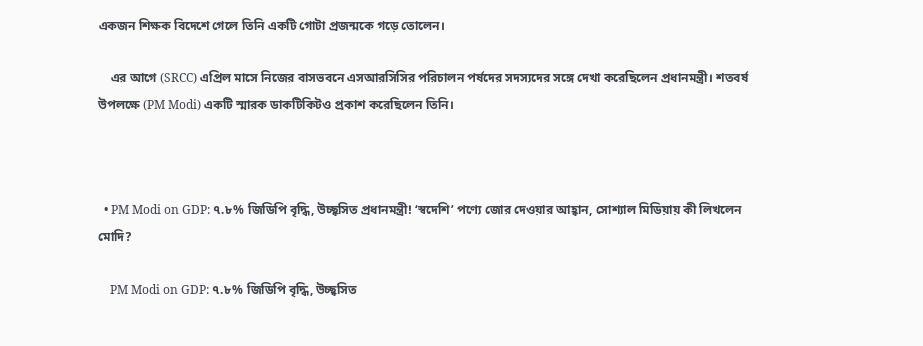একজন শিক্ষক বিদেশে গেলে তিনি একটি গোটা প্রজন্মকে গড়ে তোলেন।

    এর আগে (SRCC) এপ্রিল মাসে নিজের বাসভবনে এসআরসিসির পরিচালন পর্ষদের সদস্যদের সঙ্গে দেখা করেছিলেন প্রধানমন্ত্রী। শতবর্ষ উপলক্ষে (PM Modi) একটি স্মারক ডাকটিকিটও প্রকাশ করেছিলেন তিনি।



  • PM Modi on GDP: ৭.৮% জিডিপি বৃদ্ধি, উচ্ছ্বসিত প্রধানমন্ত্রী! ‘স্বদেশি’ পণ্যে জোর দেওয়ার আহ্বান, সোশ্যাল মিডিয়ায় কী লিখলেন মোদি?

    PM Modi on GDP: ৭.৮% জিডিপি বৃদ্ধি, উচ্ছ্বসিত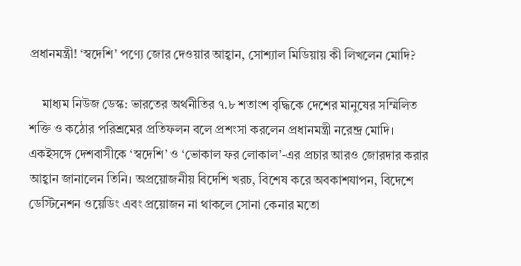প্রধানমন্ত্রী! ‘স্বদেশি’ পণ্যে জোর দেওয়ার আহ্বান, সোশ্যাল মিডিয়ায় কী লিখলেন মোদি?

    মাধ্যম নিউজ ডেস্ক: ভারতের অর্থনীতির ৭.৮ শতাংশ বৃদ্ধিকে দেশের মানুষের সম্মিলিত শক্তি ও কঠোর পরিশ্রমের প্রতিফলন বলে প্রশংসা করলেন প্রধানমন্ত্রী নরেন্দ্র মোদি। একইসঙ্গে দেশবাসীকে ‘স্বদেশি’ ও ‘ভোকাল ফর লোকাল’-এর প্রচার আরও জোরদার করার আহ্বান জানালেন তিনি। অপ্রয়োজনীয় বিদেশি খরচ, বিশেষ করে অবকাশযাপন, বিদেশে ডেস্টিনেশন ওয়েডিং এবং প্রয়োজন না থাকলে সোনা কেনার মতো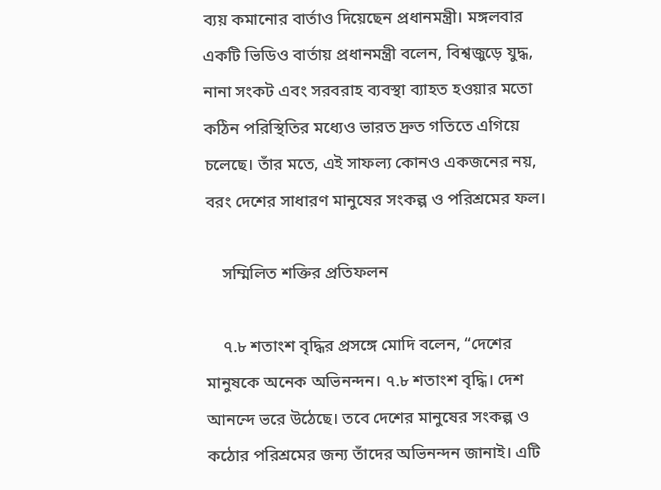ব্যয় কমানোর বার্তাও দিয়েছেন প্রধানমন্ত্রী। মঙ্গলবার একটি ভিডিও বার্তায় প্রধানমন্ত্রী বলেন, বিশ্বজুড়ে যুদ্ধ, নানা সংকট এবং সরবরাহ ব্যবস্থা ব্যাহত হওয়ার মতো কঠিন পরিস্থিতির মধ্যেও ভারত দ্রুত গতিতে এগিয়ে চলেছে। তাঁর মতে, এই সাফল্য কোনও একজনের নয়, বরং দেশের সাধারণ মানুষের সংকল্প ও পরিশ্রমের ফল।

    সম্মিলিত শক্তির প্রতিফলন

    ৭.৮ শতাংশ বৃদ্ধির প্রসঙ্গে মোদি বলেন, “দেশের মানুষকে অনেক অভিনন্দন। ৭.৮ শতাংশ বৃদ্ধি। দেশ আনন্দে ভরে উঠেছে। তবে দেশের মানুষের সংকল্প ও কঠোর পরিশ্রমের জন্য তাঁদের অভিনন্দন জানাই। এটি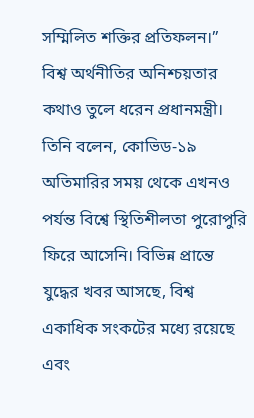সম্মিলিত শক্তির প্রতিফলন।” বিশ্ব অর্থনীতির অনিশ্চয়তার কথাও তুলে ধরেন প্রধানমন্ত্রী। তিনি বলেন, কোভিড-১৯ অতিমারির সময় থেকে এখনও পর্যন্ত বিশ্বে স্থিতিশীলতা পুরোপুরি ফিরে আসেনি। বিভিন্ন প্রান্তে যুদ্ধের খবর আসছে, বিশ্ব একাধিক সংকটের মধ্যে রয়েছে এবং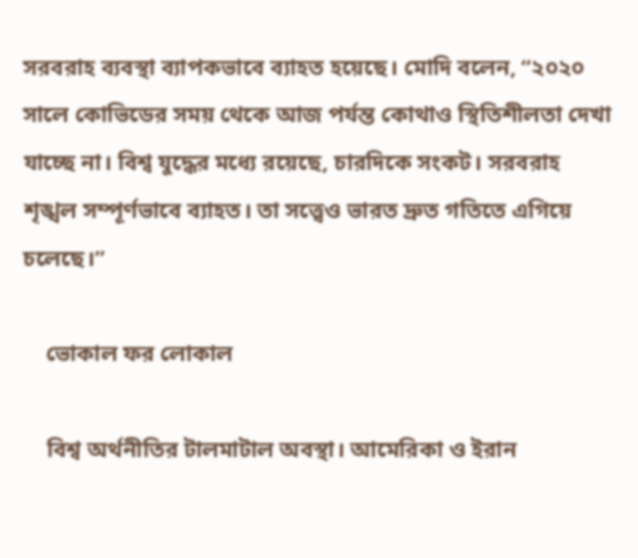সরবরাহ ব্যবস্থা ব্যাপকভাবে ব্যাহত হয়েছে। মোদি বলেন, “২০২০ সালে কোভিডের সময় থেকে আজ পর্যন্ত কোথাও স্থিতিশীলতা দেখা যাচ্ছে না। বিশ্ব যুদ্ধের মধ্যে রয়েছে, চারদিকে সংকট। সরবরাহ শৃঙ্খল সম্পূর্ণভাবে ব্যাহত। তা সত্ত্বেও ভারত দ্রুত গতিতে এগিয়ে চলেছে।”

    ভোকাল ফর লোকাল

    বিশ্ব অর্থনীতির টালমাটাল অবস্থা। আমেরিকা ও ইরান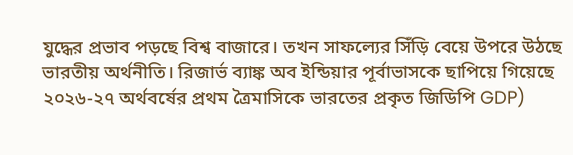যুদ্ধের প্রভাব পড়ছে বিশ্ব বাজারে। তখন সাফল্যের সিঁড়ি বেয়ে উপরে উঠছে ভারতীয় অর্থনীতি। রিজার্ভ ব্যাঙ্ক অব ইন্ডিয়ার পূর্বাভাসকে ছাপিয়ে গিয়েছে ২০২৬-২৭ অর্থবর্ষের প্রথম ত্রৈমাসিকে ভারতের প্রকৃত জিডিপি GDP)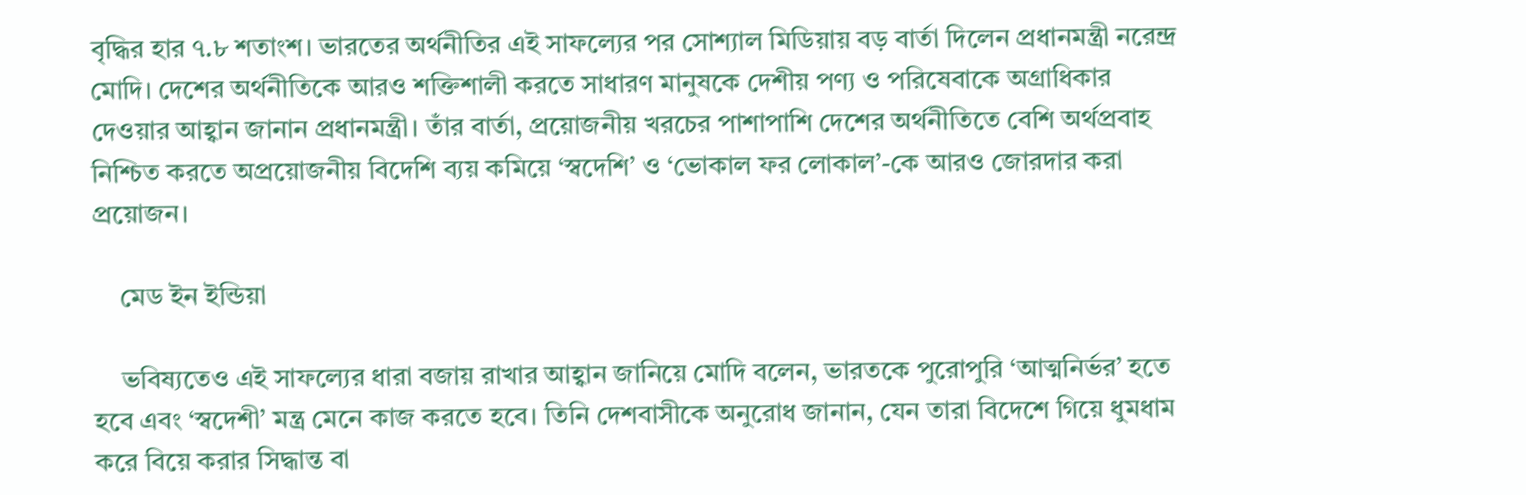বৃদ্ধির হার ৭.৮ শতাংশ। ভারতের অর্থনীতির এই সাফল্যের পর সোশ্যাল মিডিয়ায় বড় বার্তা দিলেন প্রধানমন্ত্রী নরেন্দ্র মোদি। দেশের অর্থনীতিকে আরও শক্তিশালী করতে সাধারণ মানুষকে দেশীয় পণ্য ও পরিষেবাকে অগ্রাধিকার দেওয়ার আহ্বান জানান প্রধানমন্ত্রী। তাঁর বার্তা, প্রয়োজনীয় খরচের পাশাপাশি দেশের অর্থনীতিতে বেশি অর্থপ্রবাহ নিশ্চিত করতে অপ্রয়োজনীয় বিদেশি ব্যয় কমিয়ে ‘স্বদেশি’ ও ‘ভোকাল ফর লোকাল’-কে আরও জোরদার করা প্রয়োজন।

    মেড ইন ইন্ডিয়া

    ভবিষ্যতেও এই সাফল্যের ধারা বজায় রাখার আহ্বান জানিয়ে মোদি বলেন, ভারতকে পুরোপুরি ‘আত্মনির্ভর’ হতে হবে এবং ‘স্বদেশী’ মন্ত্র মেনে কাজ করতে হবে। তিনি দেশবাসীকে অনুরোধ জানান, যেন তারা বিদেশে গিয়ে ধুমধাম করে বিয়ে করার সিদ্ধান্ত বা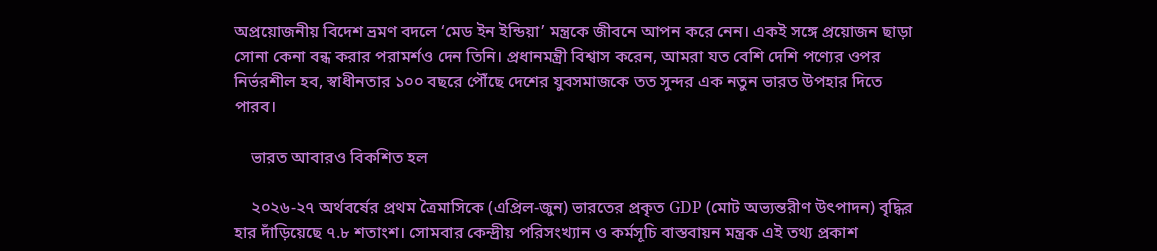অপ্রয়োজনীয় বিদেশ ভ্রমণ বদলে ‘মেড ইন ইন্ডিয়া’ মন্ত্রকে জীবনে আপন করে নেন। একই সঙ্গে প্রয়োজন ছাড়া সোনা কেনা বন্ধ করার পরামর্শও দেন তিনি। প্রধানমন্ত্রী বিশ্বাস করেন, আমরা যত বেশি দেশি পণ্যের ওপর নির্ভরশীল হব, স্বাধীনতার ১০০ বছরে পৌঁছে দেশের যুবসমাজকে তত সুন্দর এক নতুন ভারত উপহার দিতে পারব।

    ভারত আবারও বিকশিত হল

    ২০২৬-২৭ অর্থবর্ষের প্রথম ত্রৈমাসিকে (এপ্রিল-জুন) ভারতের প্রকৃত GDP (মোট অভ্যন্তরীণ উৎপাদন) বৃদ্ধির হার দাঁড়িয়েছে ৭.৮ শতাংশ। সোমবার কেন্দ্রীয় পরিসংখ্যান ও কর্মসূচি বাস্তবায়ন মন্ত্রক এই তথ্য প্রকাশ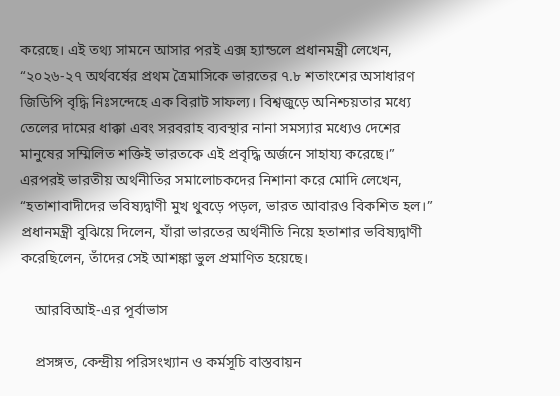করেছে। এই তথ্য সামনে আসার পরই এক্স হ্যান্ডলে প্রধানমন্ত্রী লেখেন, “২০২৬-২৭ অর্থবর্ষের প্রথম ত্রৈমাসিকে ভারতের ৭.৮ শতাংশের অসাধারণ জিডিপি বৃদ্ধি নিঃসন্দেহে এক বিরাট সাফল্য। বিশ্বজুড়ে অনিশ্চয়তার মধ্যে তেলের দামের ধাক্কা এবং সরবরাহ ব্যবস্থার নানা সমস্যার মধ্যেও দেশের মানুষের সম্মিলিত শক্তিই ভারতকে এই প্রবৃদ্ধি অর্জনে সাহায্য করেছে।” এরপরই ভারতীয় অর্থনীতির সমালোচকদের নিশানা করে মোদি লেখেন, “হতাশাবাদীদের ভবিষ্যদ্বাণী মুখ থুবড়ে পড়ল, ভারত আবারও বিকশিত হল।” প্রধানমন্ত্রী বুঝিয়ে দিলেন, যাঁরা ভারতের অর্থনীতি নিয়ে হতাশার ভবিষ্যদ্বাণী করেছিলেন, তাঁদের সেই আশঙ্কা ভুল প্রমাণিত হয়েছে।

    আরবিআই-এর পূর্বাভাস

    প্রসঙ্গত, কেন্দ্রীয় পরিসংখ্যান ও কর্মসূচি বাস্তবায়ন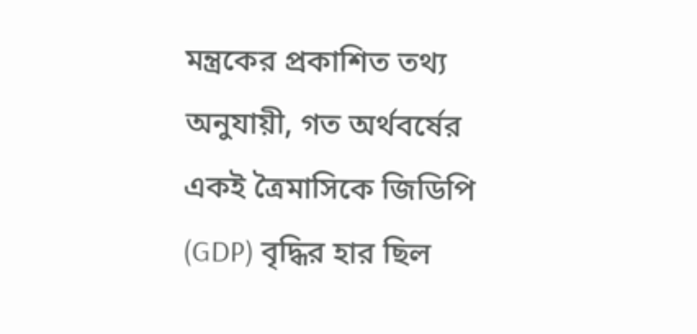মন্ত্রকের প্রকাশিত তথ্য অনুযায়ী, গত অর্থবর্ষের একই ত্রৈমাসিকে জিডিপি (GDP) বৃদ্ধির হার ছিল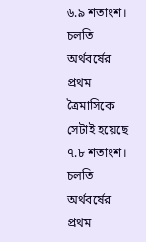৬.৯ শতাংশ। চলতি অর্থবর্ষের প্রথম ত্রৈমাসিকে সেটাই হয়েছে ৭.৮ শতাংশ। চলতি অর্থবর্ষের প্রথম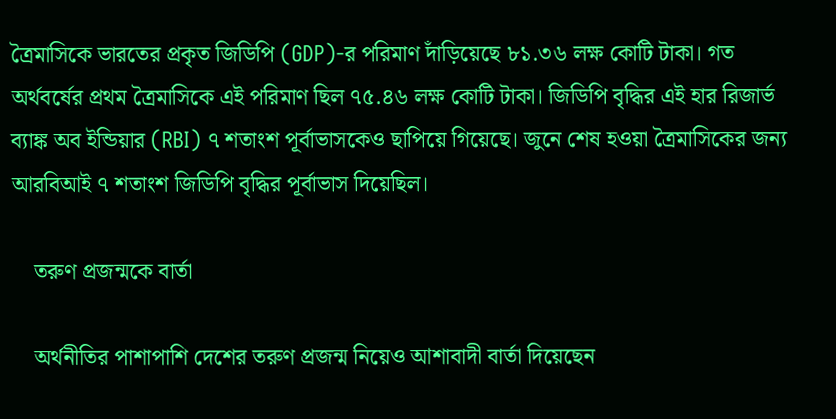ত্রৈমাসিকে ভারতের প্রকৃত জিডিপি (GDP)-র পরিমাণ দাঁড়িয়েছে ৮১.৩৬ লক্ষ কোটি টাকা। গত অর্থবর্ষের প্রথম ত্রৈমাসিকে এই পরিমাণ ছিল ৭৫.৪৬ লক্ষ কোটি টাকা। জিডিপি বৃদ্ধির এই হার রিজার্ভ ব্যাঙ্ক অব ইন্ডিয়ার (RBI) ৭ শতাংশ পূর্বাভাসকেও ছাপিয়ে গিয়েছে। জুনে শেষ হওয়া ত্রৈমাসিকের জন্য আরবিআই ৭ শতাংশ জিডিপি বৃদ্ধির পূর্বাভাস দিয়েছিল।

    তরুণ প্রজন্মকে বার্তা

    অর্থনীতির পাশাপাশি দেশের তরুণ প্রজন্ম নিয়েও আশাবাদী বার্তা দিয়েছেন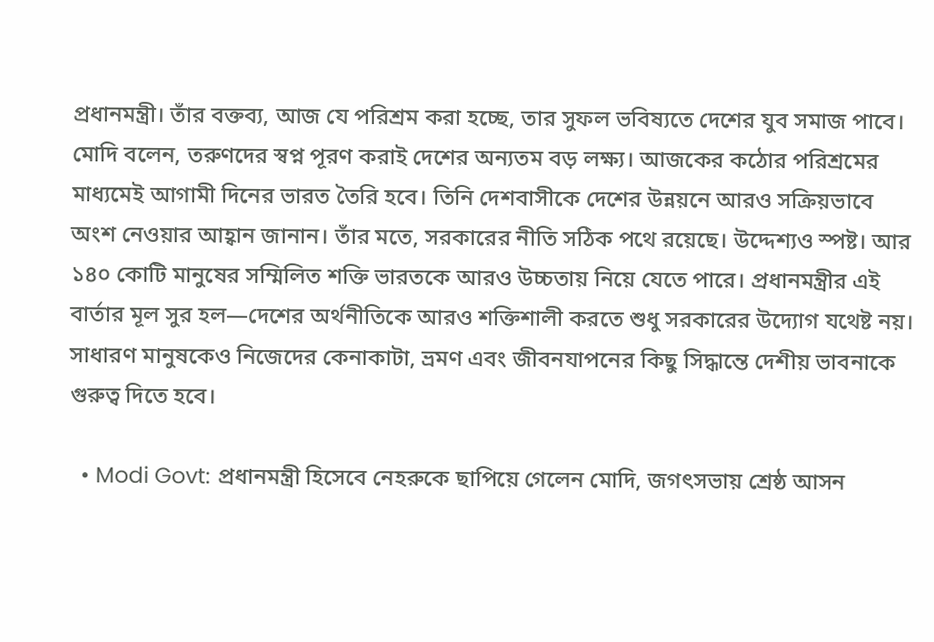প্রধানমন্ত্রী। তাঁর বক্তব্য, আজ যে পরিশ্রম করা হচ্ছে, তার সুফল ভবিষ্যতে দেশের যুব সমাজ পাবে। মোদি বলেন, তরুণদের স্বপ্ন পূরণ করাই দেশের অন্যতম বড় লক্ষ্য। আজকের কঠোর পরিশ্রমের মাধ্যমেই আগামী দিনের ভারত তৈরি হবে। তিনি দেশবাসীকে দেশের উন্নয়নে আরও সক্রিয়ভাবে অংশ নেওয়ার আহ্বান জানান। তাঁর মতে, সরকারের নীতি সঠিক পথে রয়েছে। উদ্দেশ্যও স্পষ্ট। আর ১৪০ কোটি মানুষের সম্মিলিত শক্তি ভারতকে আরও উচ্চতায় নিয়ে যেতে পারে। প্রধানমন্ত্রীর এই বার্তার মূল সুর হল—দেশের অর্থনীতিকে আরও শক্তিশালী করতে শুধু সরকারের উদ্যোগ যথেষ্ট নয়। সাধারণ মানুষকেও নিজেদের কেনাকাটা, ভ্রমণ এবং জীবনযাপনের কিছু সিদ্ধান্তে দেশীয় ভাবনাকে গুরুত্ব দিতে হবে।

  • Modi Govt: প্রধানমন্ত্রী হিসেবে নেহরুকে ছাপিয়ে গেলেন মোদি, জগৎসভায় শ্রেষ্ঠ আসন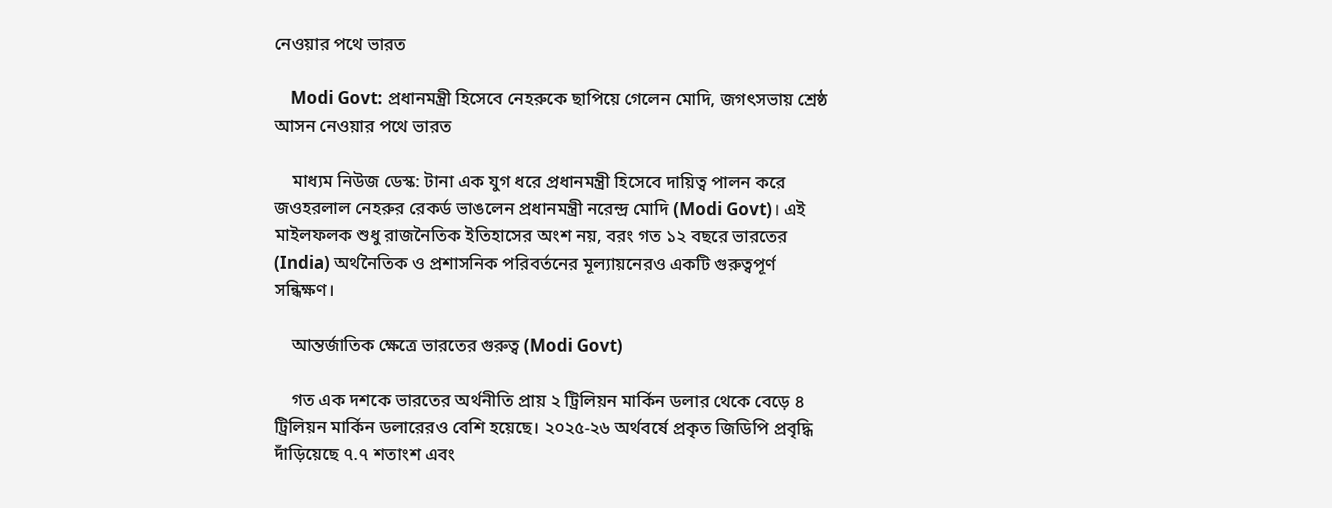নেওয়ার পথে ভারত

    Modi Govt: প্রধানমন্ত্রী হিসেবে নেহরুকে ছাপিয়ে গেলেন মোদি, জগৎসভায় শ্রেষ্ঠ আসন নেওয়ার পথে ভারত

    মাধ্যম নিউজ ডেস্ক: টানা এক যুগ ধরে প্রধানমন্ত্রী হিসেবে দায়িত্ব পালন করে জওহরলাল নেহরুর রেকর্ড ভাঙলেন প্রধানমন্ত্রী নরেন্দ্র মোদি (Modi Govt)। এই মাইলফলক শুধু রাজনৈতিক ইতিহাসের অংশ নয়, বরং গত ১২ বছরে ভারতের (India) অর্থনৈতিক ও প্রশাসনিক পরিবর্তনের মূল্যায়নেরও একটি গুরুত্বপূর্ণ সন্ধিক্ষণ।

    আন্তর্জাতিক ক্ষেত্রে ভারতের গুরুত্ব (Modi Govt)

    গত এক দশকে ভারতের অর্থনীতি প্রায় ২ ট্রিলিয়ন মার্কিন ডলার থেকে বেড়ে ৪ ট্রিলিয়ন মার্কিন ডলারেরও বেশি হয়েছে। ২০২৫-২৬ অর্থবর্ষে প্রকৃত জিডিপি প্রবৃদ্ধি দাঁড়িয়েছে ৭.৭ শতাংশ এবং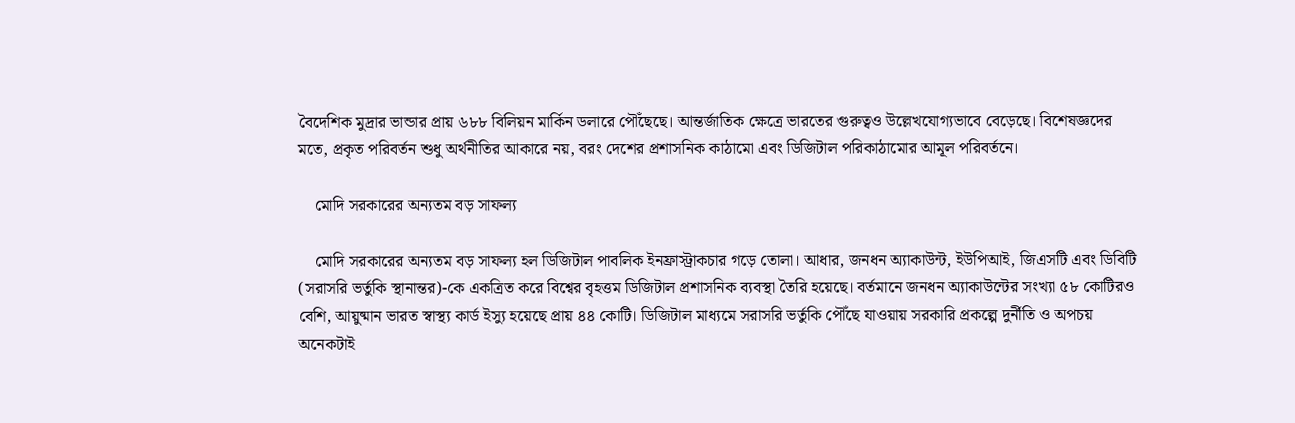বৈদেশিক মুদ্রার ভান্ডার প্রায় ৬৮৮ বিলিয়ন মার্কিন ডলারে পৌঁছেছে। আন্তর্জাতিক ক্ষেত্রে ভারতের গুরুত্বও উল্লেখযোগ্যভাবে বেড়েছে। বিশেষজ্ঞদের মতে, প্রকৃত পরিবর্তন শুধু অর্থনীতির আকারে নয়, বরং দেশের প্রশাসনিক কাঠামো এবং ডিজিটাল পরিকাঠামোর আমূল পরিবর্তনে।

    মোদি সরকারের অন্যতম বড় সাফল্য

    মোদি সরকারের অন্যতম বড় সাফল্য হল ডিজিটাল পাবলিক ইনফ্রাস্ট্রাকচার গড়ে তোলা। আধার, জনধন অ্যাকাউন্ট, ইউপিআই, জিএসটি এবং ডিবিটি (সরাসরি ভর্তুকি স্থানান্তর)-কে একত্রিত করে বিশ্বের বৃহত্তম ডিজিটাল প্রশাসনিক ব্যবস্থা তৈরি হয়েছে। বর্তমানে জনধন অ্যাকাউন্টের সংখ্যা ৫৮ কোটিরও বেশি, আয়ুষ্মান ভারত স্বাস্থ্য কার্ড ইস্যু হয়েছে প্রায় ৪৪ কোটি। ডিজিটাল মাধ্যমে সরাসরি ভর্তুকি পৌঁছে যাওয়ায় সরকারি প্রকল্পে দুর্নীতি ও অপচয় অনেকটাই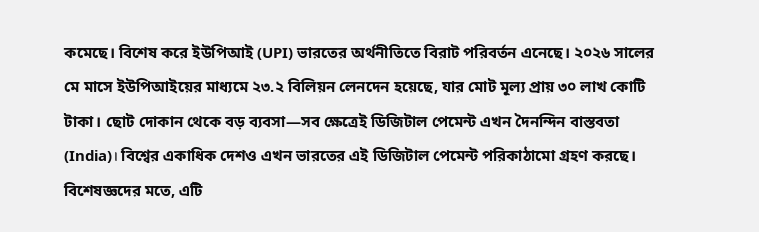কমেছে। বিশেষ করে ইউপিআই (UPI) ভারতের অর্থনীতিতে বিরাট পরিবর্তন এনেছে। ২০২৬ সালের মে মাসে ইউপিআইয়ের মাধ্যমে ২৩.২ বিলিয়ন লেনদেন হয়েছে, যার মোট মূল্য প্রায় ৩০ লাখ কোটি টাকা। ছোট দোকান থেকে বড় ব্যবসা—সব ক্ষেত্রেই ডিজিটাল পেমেন্ট এখন দৈনন্দিন বাস্তবতা (India)। বিশ্বের একাধিক দেশও এখন ভারতের এই ডিজিটাল পেমেন্ট পরিকাঠামো গ্রহণ করছে। বিশেষজ্ঞদের মতে, এটি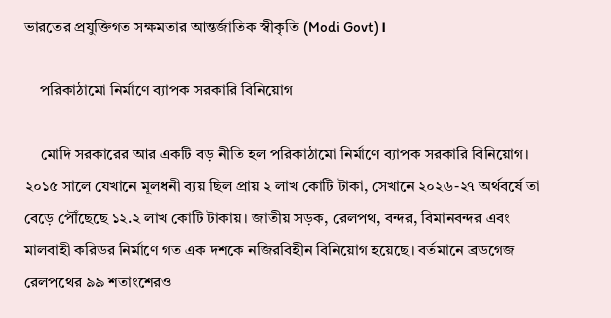ভারতের প্রযুক্তিগত সক্ষমতার আন্তর্জাতিক স্বীকৃতি (Modi Govt)।

    পরিকাঠামো নির্মাণে ব্যাপক সরকারি বিনিয়োগ

    মোদি সরকারের আর একটি বড় নীতি হল পরিকাঠামো নির্মাণে ব্যাপক সরকারি বিনিয়োগ। ২০১৫ সালে যেখানে মূলধনী ব্যয় ছিল প্রায় ২ লাখ কোটি টাকা, সেখানে ২০২৬-২৭ অর্থবর্ষে তা বেড়ে পৌঁছেছে ১২.২ লাখ কোটি টাকায়। জাতীয় সড়ক, রেলপথ, বন্দর, বিমানবন্দর এবং মালবাহী করিডর নির্মাণে গত এক দশকে নজিরবিহীন বিনিয়োগ হয়েছে। বর্তমানে ব্রডগেজ রেলপথের ৯৯ শতাংশেরও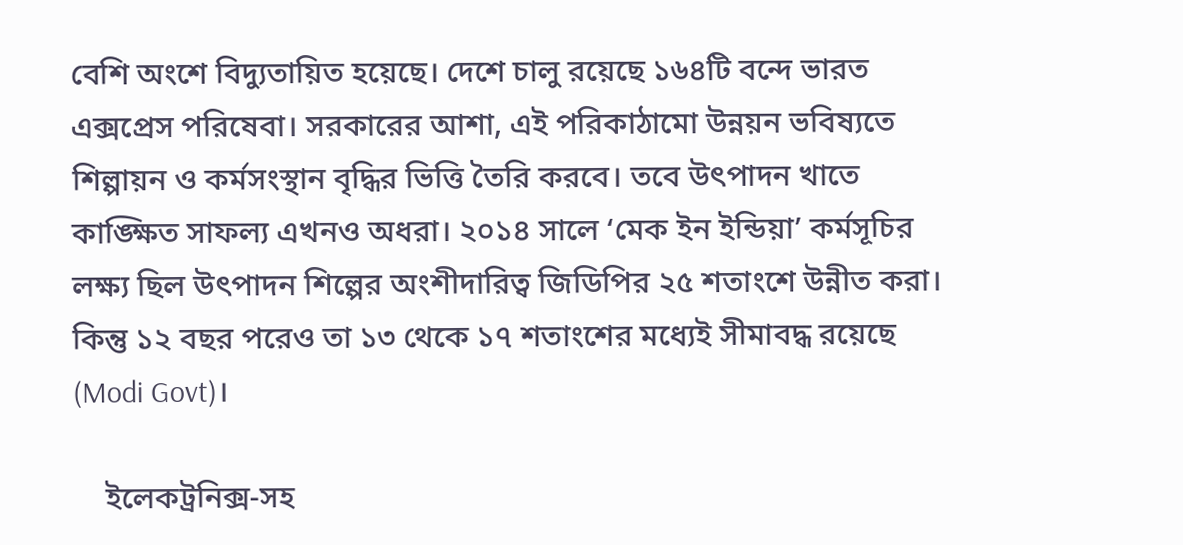বেশি অংশে বিদ্যুতায়িত হয়েছে। দেশে চালু রয়েছে ১৬৪টি বন্দে ভারত এক্সপ্রেস পরিষেবা। সরকারের আশা, এই পরিকাঠামো উন্নয়ন ভবিষ্যতে শিল্পায়ন ও কর্মসংস্থান বৃদ্ধির ভিত্তি তৈরি করবে। তবে উৎপাদন খাতে কাঙ্ক্ষিত সাফল্য এখনও অধরা। ২০১৪ সালে ‘মেক ইন ইন্ডিয়া’ কর্মসূচির লক্ষ্য ছিল উৎপাদন শিল্পের অংশীদারিত্ব জিডিপির ২৫ শতাংশে উন্নীত করা। কিন্তু ১২ বছর পরেও তা ১৩ থেকে ১৭ শতাংশের মধ্যেই সীমাবদ্ধ রয়েছে (Modi Govt)।

    ইলেকট্রনিক্স-সহ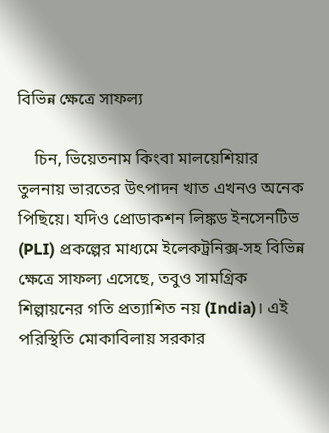বিভিন্ন ক্ষেত্রে সাফল্য

    চিন, ভিয়েতনাম কিংবা মালয়েশিয়ার তুলনায় ভারতের উৎপাদন খাত এখনও অনেক পিছিয়ে। যদিও প্রোডাকশন লিঙ্কড ইনসেনটিভ (PLI) প্রকল্পের মাধ্যমে ইলেকট্রনিক্স-সহ বিভিন্ন ক্ষেত্রে সাফল্য এসেছে, তবুও সামগ্রিক শিল্পায়নের গতি প্রত্যাশিত নয় (India)। এই পরিস্থিতি মোকাবিলায় সরকার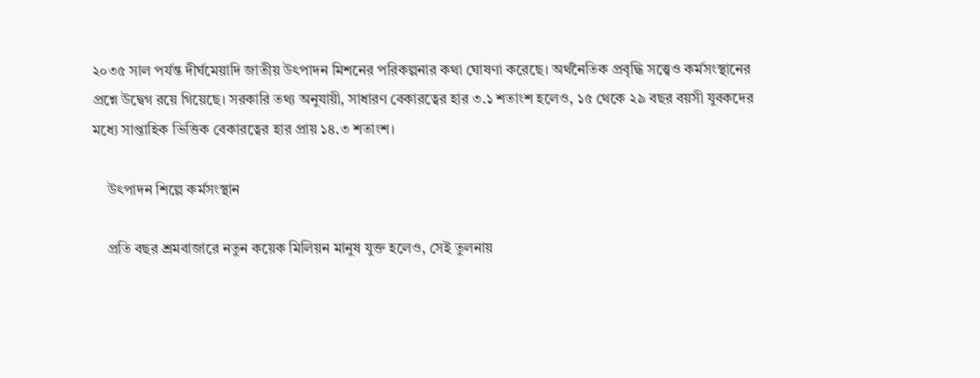২০৩৫ সাল পর্যন্ত দীর্ঘমেয়াদি জাতীয় উৎপাদন মিশনের পরিকল্পনার কথা ঘোষণা করেছে। অর্থনৈতিক প্রবৃদ্ধি সত্ত্বেও কর্মসংস্থানের প্রশ্নে উদ্বেগ রয়ে গিয়েছে। সরকারি তথ্য অনুযায়ী, সাধারণ বেকারত্বের হার ৩.১ শতাংশ হলেও, ১৫ থেকে ২৯ বছর বয়সী যুবকদের মধ্যে সাপ্তাহিক ভিত্তিক বেকারত্বের হার প্রায় ১৪.৩ শতাংশ।

    উৎপাদন শিল্পে কর্মসংস্থান

    প্রতি বছর শ্রমবাজারে নতুন কয়েক মিলিয়ন মানুষ যুক্ত হলেও, সেই তুলনায়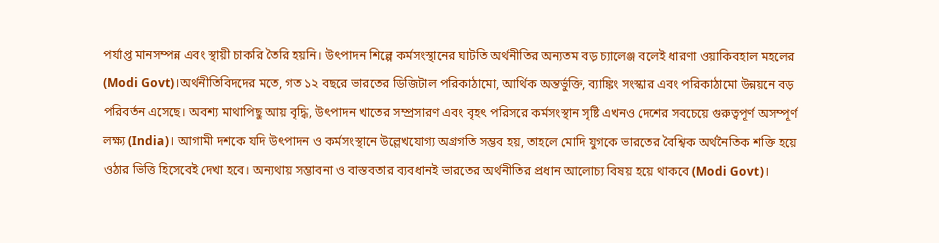পর্যাপ্ত মানসম্পন্ন এবং স্থায়ী চাকরি তৈরি হয়নি। উৎপাদন শিল্পে কর্মসংস্থানের ঘাটতি অর্থনীতির অন্যতম বড় চ্যালেঞ্জ বলেই ধারণা ওয়াকিবহাল মহলের (Modi Govt)।অর্থনীতিবিদদের মতে, গত ১২ বছরে ভারতের ডিজিটাল পরিকাঠামো, আর্থিক অন্তর্ভুক্তি, ব্যাঙ্কিং সংস্কার এবং পরিকাঠামো উন্নয়নে বড় পরিবর্তন এসেছে। অবশ্য মাথাপিছু আয় বৃদ্ধি, উৎপাদন খাতের সম্প্রসারণ এবং বৃহৎ পরিসরে কর্মসংস্থান সৃষ্টি এখনও দেশের সবচেয়ে গুরুত্বপূর্ণ অসম্পূর্ণ লক্ষ্য (India)। আগামী দশকে যদি উৎপাদন ও কর্মসংস্থানে উল্লেখযোগ্য অগ্রগতি সম্ভব হয়, তাহলে মোদি যুগকে ভারতের বৈশ্বিক অর্থনৈতিক শক্তি হয়ে ওঠার ভিত্তি হিসেবেই দেখা হবে। অন্যথায় সম্ভাবনা ও বাস্তবতার ব্যবধানই ভারতের অর্থনীতির প্রধান আলোচ্য বিষয় হয়ে থাকবে (Modi Govt)।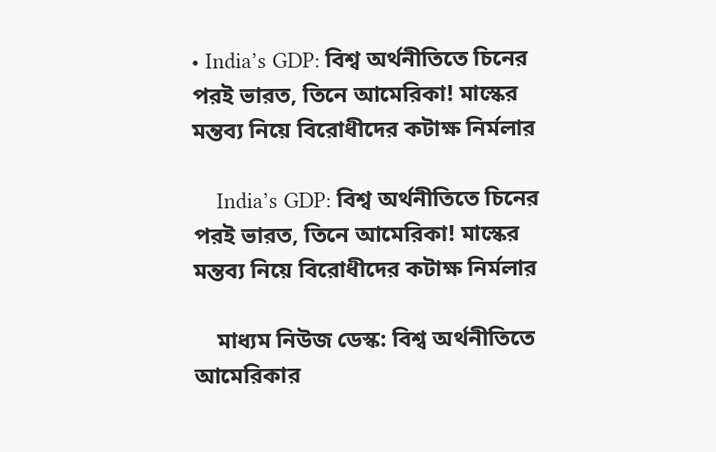• India’s GDP: বিশ্ব অর্থনীতিতে চিনের পরই ভারত, তিনে আমেরিকা! মাস্কের মন্তব্য নিয়ে বিরোধীদের কটাক্ষ নির্মলার

    India’s GDP: বিশ্ব অর্থনীতিতে চিনের পরই ভারত, তিনে আমেরিকা! মাস্কের মন্তব্য নিয়ে বিরোধীদের কটাক্ষ নির্মলার

    মাধ্যম নিউজ ডেস্ক: বিশ্ব অর্থনীতিতে আমেরিকার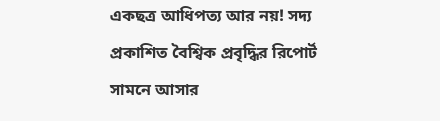একছত্র আধিপত্য আর নয়! সদ্য প্রকাশিত বৈশ্বিক প্রবৃদ্ধির রিপোর্ট সামনে আসার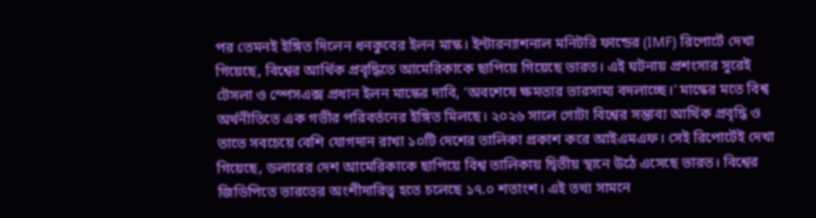পর তেমনই ইঙ্গিত দিলেন ধনকুবের ইলন মাস্ক। ইন্টারন্যাশনাল মনিটরি ফান্ডের (IMF) রিপোর্টে দেখা গিয়েছে, বিশ্বের আর্থিক প্রবৃদ্ধিতে আমেরিকাকে ছাপিয়ে গিয়েছে ভারত। এই ঘটনায় প্রশংসার সুরেই টেসলা ও স্পেসএক্স প্রধান ইলন মাস্কের দাবি, ‘অবশেষে ক্ষমতার ভারসাম্য বদলাচ্ছে।’ মাস্কের মতে বিশ্ব অর্থনীতিতে এক গভীর পরিবর্তনের ইঙ্গিত মিলছে। ২০২৬ সালে গোটা বিশ্বের সম্ভাব্য আর্থিক প্রবৃদ্ধি ও তাতে সবচেয়ে বেশি যোগদান রাখা ১০টি দেশের তালিকা প্রকাশ করে আইএমএফ। সেই রিপোর্টেই দেখা গিয়েছে, ডলারের দেশ আমেরিকাকে ছাপিয়ে বিশ্ব তালিকায় দ্বিতীয় স্থানে উঠে এসেছে ভারত। বিশ্বের জিডিপিতে ভারতের অংশীদারিত্ব হতে চলেছে ১৭.০ শতাংশ। এই তথ্য সামনে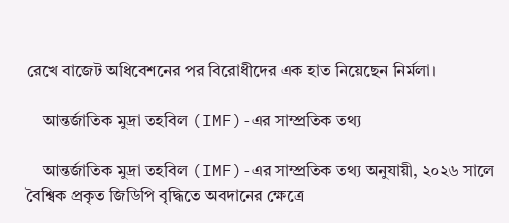রেখে বাজেট অধিবেশনের পর বিরোধীদের এক হাত নিয়েছেন নির্মলা।

    আন্তর্জাতিক মুদ্রা তহবিল (IMF)-এর সাম্প্রতিক তথ্য

    আন্তর্জাতিক মুদ্রা তহবিল (IMF)-এর সাম্প্রতিক তথ্য অনুযায়ী, ২০২৬ সালে বৈশ্বিক প্রকৃত জিডিপি বৃদ্ধিতে অবদানের ক্ষেত্রে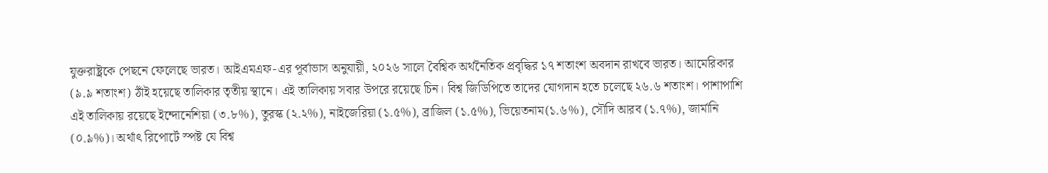যুক্তরাষ্ট্রকে পেছনে ফেলেছে ভারত। আইএমএফ-এর পূর্বাভাস অনুযায়ী, ২০২৬ সালে বৈশ্বিক অর্থনৈতিক প্রবৃদ্ধির ১৭ শতাংশ অবদান রাখবে ভারত। আমেরিকার (৯.৯ শতাংশ) ঠাঁই হয়েছে তালিকার তৃতীয় স্থানে। এই তালিকায় সবার উপরে রয়েছে চিন। বিশ্ব জিডিপিতে তাদের যোগদান হতে চলেছে ২৬.৬ শতাংশ। পাশাপাশি এই তালিকায় রয়েছে ইন্দোনেশিয়া (৩.৮%), তুরস্ক (২.২%), নাইজেরিয়া (১.৫%), ব্রাজিল (১.৫%), ভিয়েতনাম(১.৬%), সৌদি আরব (১.৭%), জার্মানি (০.৯%)। অর্থাৎ রিপোর্টে স্পষ্ট যে বিশ্ব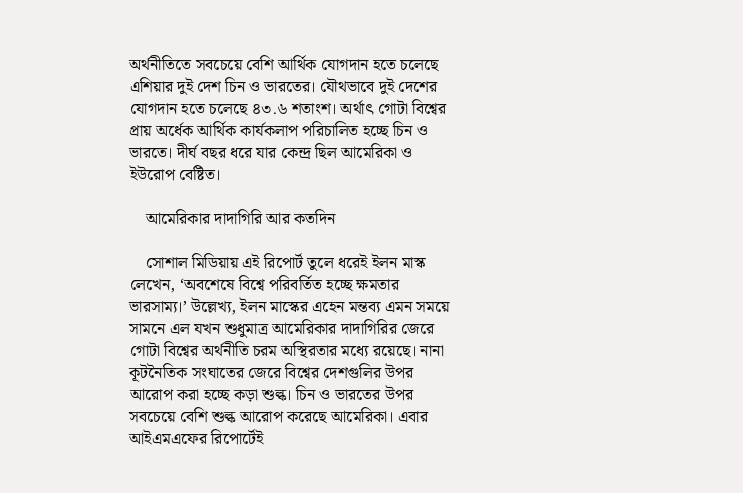অর্থনীতিতে সবচেয়ে বেশি আর্থিক যোগদান হতে চলেছে এশিয়ার দুই দেশ চিন ও ভারতের। যৌথভাবে দুই দেশের যোগদান হতে চলেছে ৪৩.৬ শতাংশ। অর্থাৎ গোটা বিশ্বের প্রায় অর্ধেক আর্থিক কার্যকলাপ পরিচালিত হচ্ছে চিন ও ভারতে। দীর্ঘ বছর ধরে যার কেন্দ্র ছিল আমেরিকা ও ইউরোপ বেষ্টিত।

    আমেরিকার দাদাগিরি আর কতদিন

    সোশাল মিডিয়ায় এই রিপোর্ট তুলে ধরেই ইলন মাস্ক লেখেন, ‘অবশেষে বিশ্বে পরিবর্তিত হচ্ছে ক্ষমতার ভারসাম্য।’ উল্লেখ্য, ইলন মাস্কের এহেন মন্তব্য এমন সময়ে সামনে এল যখন শুধুমাত্র আমেরিকার দাদাগিরির জেরে গোটা বিশ্বের অর্থনীতি চরম অস্থিরতার মধ্যে রয়েছে। নানা কূটনৈতিক সংঘাতের জেরে বিশ্বের দেশগুলির উপর আরোপ করা হচ্ছে কড়া শুল্ক। চিন ও ভারতের উপর সবচেয়ে বেশি শুল্ক আরোপ করেছে আমেরিকা। এবার আইএমএফের রিপোর্টেই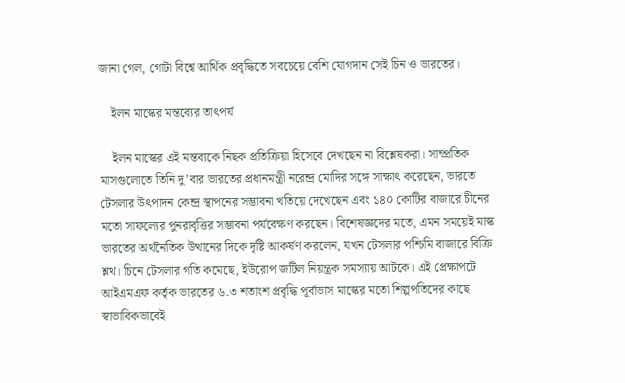জানা গেল, গোটা বিশ্বে আর্থিক প্রবৃদ্ধিতে সবচেয়ে বেশি যোগদান সেই চিন ও ভারতের।

    ইলন মাস্কের মন্তব্যের তাৎপর্য

    ইলন মাস্কের এই মন্তব্যকে নিছক প্রতিক্রিয়া হিসেবে দেখছেন না বিশ্লেষকরা। সাম্প্রতিক মাসগুলোতে তিনি দু’বার ভারতের প্রধানমন্ত্রী নরেন্দ্র মোদির সঙ্গে সাক্ষাৎ করেছেন, ভারতে টেসলার উৎপাদন কেন্দ্র স্থাপনের সম্ভাবনা খতিয়ে দেখেছেন এবং ১৪০ কোটির বাজারে চীনের মতো সাফল্যের পুনরাবৃত্তির সম্ভাবনা পর্যবেক্ষণ করছেন। বিশেষজ্ঞদের মতে, এমন সময়েই মাস্ক ভারতের অর্থনৈতিক উত্থানের দিকে দৃষ্টি আকর্ষণ করলেন, যখন টেসলার পশ্চিমি বাজারে বিক্রি শ্লথ। চিনে টেসলার গতি কমেছে, ইউরোপ জটিল নিয়ন্ত্রক সমস্যায় আটকে। এই প্রেক্ষাপটে আইএমএফ কর্তৃক ভারতের ৬.৩ শতাংশ প্রবৃদ্ধি পূর্বাভাস মাস্কের মতো শিল্পপতিদের কাছে স্বাভাবিকভাবেই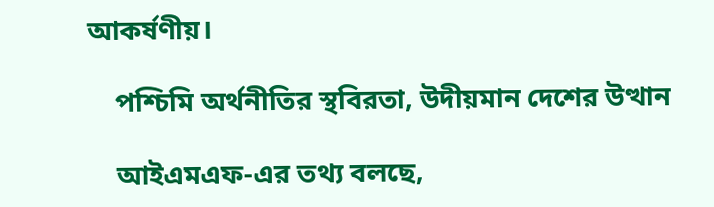আকর্ষণীয়।

    পশ্চিমি অর্থনীতির স্থবিরতা, উদীয়মান দেশের উত্থান

    আইএমএফ-এর তথ্য বলছে,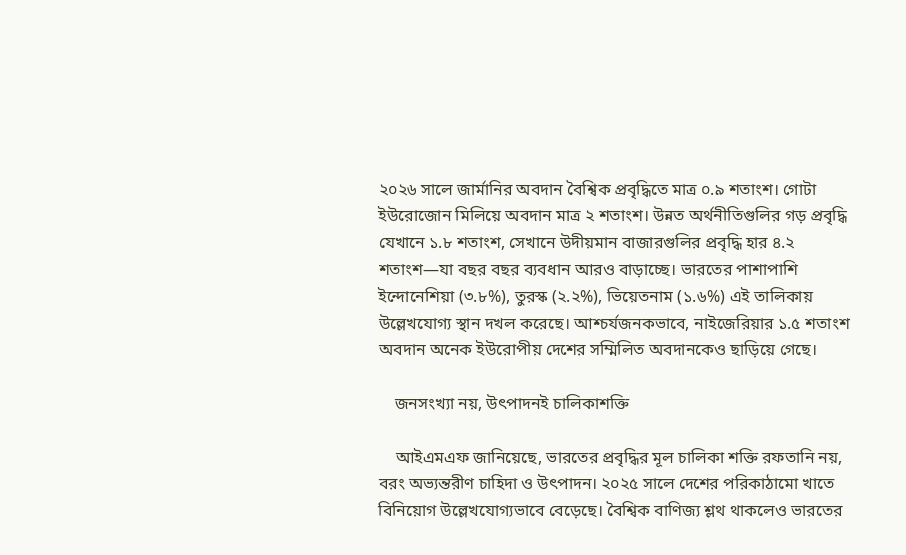২০২৬ সালে জার্মানির অবদান বৈশ্বিক প্রবৃদ্ধিতে মাত্র ০.৯ শতাংশ। গোটা ইউরোজোন মিলিয়ে অবদান মাত্র ২ শতাংশ। উন্নত অর্থনীতিগুলির গড় প্রবৃদ্ধি যেখানে ১.৮ শতাংশ, সেখানে উদীয়মান বাজারগুলির প্রবৃদ্ধি হার ৪.২ শতাংশ—যা বছর বছর ব্যবধান আরও বাড়াচ্ছে। ভারতের পাশাপাশি ইন্দোনেশিয়া (৩.৮%), তুরস্ক (২.২%), ভিয়েতনাম (১.৬%) এই তালিকায় উল্লেখযোগ্য স্থান দখল করেছে। আশ্চর্যজনকভাবে, নাইজেরিয়ার ১.৫ শতাংশ অবদান অনেক ইউরোপীয় দেশের সম্মিলিত অবদানকেও ছাড়িয়ে গেছে।

    জনসংখ্যা নয়, উৎপাদনই চালিকাশক্তি

    আইএমএফ জানিয়েছে, ভারতের প্রবৃদ্ধির মূল চালিকা শক্তি রফতানি নয়, বরং অভ্যন্তরীণ চাহিদা ও উৎপাদন। ২০২৫ সালে দেশের পরিকাঠামো খাতে বিনিয়োগ উল্লেখযোগ্যভাবে বেড়েছে। বৈশ্বিক বাণিজ্য শ্লথ থাকলেও ভারতের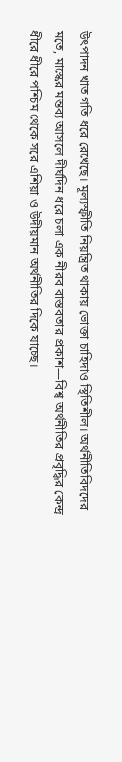উৎপাদন খাত গতি ধরে রেখেছে। মূল্যস্ফীতি নিয়ন্ত্রিত থাকায় ভোক্তা চাহিদাও স্থিতিশীল। অর্থনীতিবিদদের মতে, মাস্কের মন্তব্য আসলে দীর্ঘদিন ধরে চলা এক নীরব বাস্তবতার প্রকাশ—বিশ্ব অর্থনীতির প্রবৃদ্ধির কেন্দ্র ধীরে ধীরে পশ্চিম থেকে সরে এশিয়া ও উদীয়মান অর্থনীতির দিকে যাচ্ছে।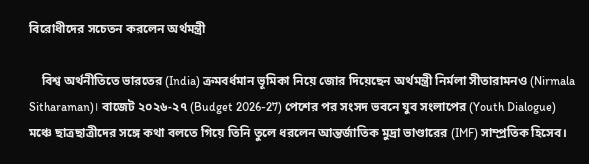বিরোধীদের সচেতন করলেন অর্থমন্ত্রী

    বিশ্ব অর্থনীতিতে ভারতের (India) ক্রমবর্ধমান ভূমিকা নিয়ে জোর দিয়েছেন অর্থমন্ত্রী নির্মলা সীতারামনও (Nirmala Sitharaman)। বাজেট ২০২৬-২৭ (Budget 2026-27) পেশের পর সংসদ ভবনে যুব সংলাপের (Youth Dialogue) মঞ্চে ছাত্রছাত্রীদের সঙ্গে কথা বলতে গিয়ে তিনি তুলে ধরলেন আন্তর্জাতিক মুদ্রা ভাণ্ডারের (IMF) সাম্প্রতিক হিসেব।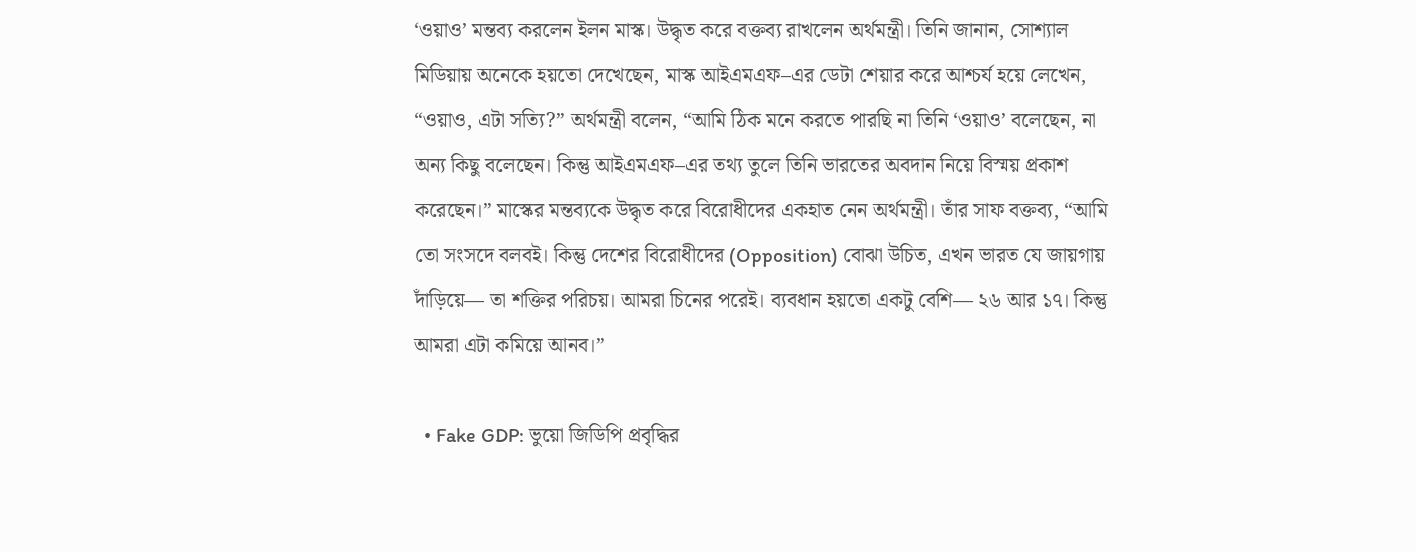‘ওয়াও’ মন্তব্য করলেন ইলন মাস্ক। উদ্ধৃত করে বক্তব্য রাখলেন অর্থমন্ত্রী। তিনি জানান, সোশ্যাল মিডিয়ায় অনেকে হয়তো দেখেছেন, মাস্ক আইএমএফ–এর ডেটা শেয়ার করে আশ্চর্য হয়ে লেখেন, “ওয়াও, এটা সত্যি?” অর্থমন্ত্রী বলেন, “আমি ঠিক মনে করতে পারছি না তিনি ‘ওয়াও’ বলেছেন, না অন্য কিছু বলেছেন। কিন্তু আইএমএফ–এর তথ্য তুলে তিনি ভারতের অবদান নিয়ে বিস্ময় প্রকাশ করেছেন।” মাস্কের মন্তব্যকে উদ্ধৃত করে বিরোধীদের একহাত নেন অর্থমন্ত্রী। তাঁর সাফ বক্তব্য, “আমি তো সংসদে বলবই। কিন্তু দেশের বিরোধীদের (Opposition) বোঝা উচিত, এখন ভারত যে জায়গায় দাঁড়িয়ে— তা শক্তির পরিচয়। আমরা চিনের পরেই। ব্যবধান হয়তো একটু বেশি— ২৬ আর ১৭। কিন্তু আমরা এটা কমিয়ে আনব।”

  • Fake GDP: ভুয়ো জিডিপি প্রবৃদ্ধির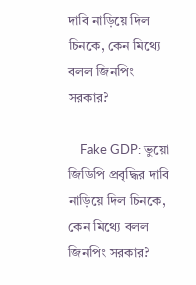দাবি নাড়িয়ে দিল চিনকে, কেন মিথ্যে বলল জিনপিং সরকার?

    Fake GDP: ভুয়ো জিডিপি প্রবৃদ্ধির দাবি নাড়িয়ে দিল চিনকে, কেন মিথ্যে বলল জিনপিং সরকার?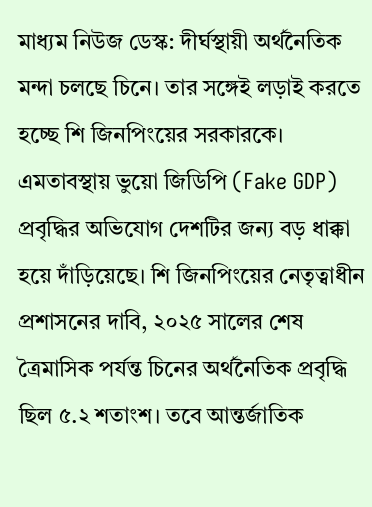মাধ্যম নিউজ ডেস্ক: দীর্ঘস্থায়ী অর্থনৈতিক মন্দা চলছে চিনে। তার সঙ্গেই লড়াই করতে হচ্ছে শি জিনপিংয়ের সরকারকে। এমতাবস্থায় ভুয়ো জিডিপি (Fake GDP) প্রবৃদ্ধির অভিযোগ দেশটির জন্য বড় ধাক্কা হয়ে দাঁড়িয়েছে। শি জিনপিংয়ের নেতৃত্বাধীন প্রশাসনের দাবি, ২০২৫ সালের শেষ ত্রৈমাসিক পর্যন্ত চিনের অর্থনৈতিক প্রবৃদ্ধি ছিল ৫.২ শতাংশ। তবে আন্তর্জাতিক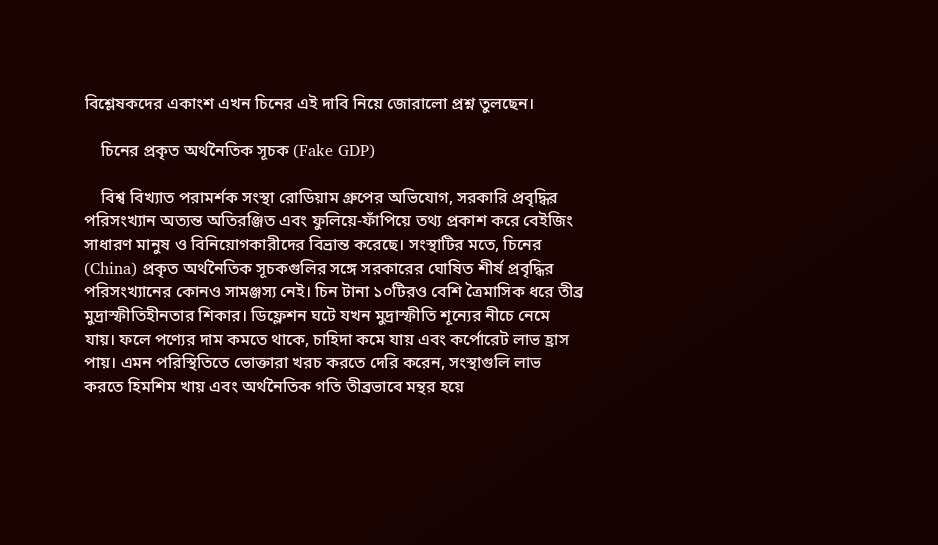বিশ্লেষকদের একাংশ এখন চিনের এই দাবি নিয়ে জোরালো প্রশ্ন তুলছেন।

    চিনের প্রকৃত অর্থনৈতিক সূচক (Fake GDP)

    বিশ্ব বিখ্যাত পরামর্শক সংস্থা রোডিয়াম গ্রুপের অভিযোগ, সরকারি প্রবৃদ্ধির পরিসংখ্যান অত্যন্ত অতিরঞ্জিত এবং ফুলিয়ে-ফাঁপিয়ে তথ্য প্রকাশ করে বেইজিং সাধারণ মানুষ ও বিনিয়োগকারীদের বিভ্রান্ত করেছে। সংস্থাটির মতে, চিনের (China) প্রকৃত অর্থনৈতিক সূচকগুলির সঙ্গে সরকারের ঘোষিত শীর্ষ প্রবৃদ্ধির পরিসংখ্যানের কোনও সামঞ্জস্য নেই। চিন টানা ১০টিরও বেশি ত্রৈমাসিক ধরে তীব্র মুদ্রাস্ফীতিহীনতার শিকার। ডিফ্লেশন ঘটে যখন মুদ্রাস্ফীতি শূন্যের নীচে নেমে যায়। ফলে পণ্যের দাম কমতে থাকে, চাহিদা কমে যায় এবং কর্পোরেট লাভ হ্রাস পায়। এমন পরিস্থিতিতে ভোক্তারা খরচ করতে দেরি করেন, সংস্থাগুলি লাভ করতে হিমশিম খায় এবং অর্থনৈতিক গতি তীব্রভাবে মন্থর হয়ে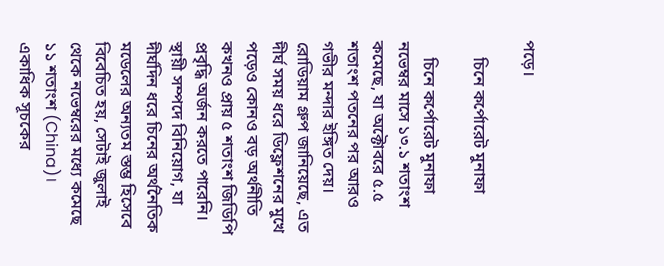পড়ে।

    চিনে কর্পোরেট মুনাফা

    চিনে কর্পোরেট মুনাফা নভেম্বর মাসে ১৩.১ শতাংশ কমেছে, যা অক্টোবরে ৫.৫ শতাংশ পতনের পর আরও গভীর মন্দার ইঙ্গিত দেয়। রোডিয়াম গ্রুপ জানিয়েছে, এত দীর্ঘ সময় ধরে ডিফ্লেশনের মুখে পড়েও কোনও বড় অর্থনীতি কখনও প্রায় ৫ শতাংশ জিডিপি প্রবৃদ্ধি অর্জন করতে পারেনি। স্থায়ী সম্পদে বিনিয়োগ, যা দীর্ঘদিন ধরে চিনের অর্থনৈতিক মডেলের অন্যতম স্তম্ভ হিসেবে বিবেচিত হয়, সেটাই জুলাই থেকে নভেম্বরের মধ্যে কমেছে ১১ শতাংশ (China)। একাধিক সূচকের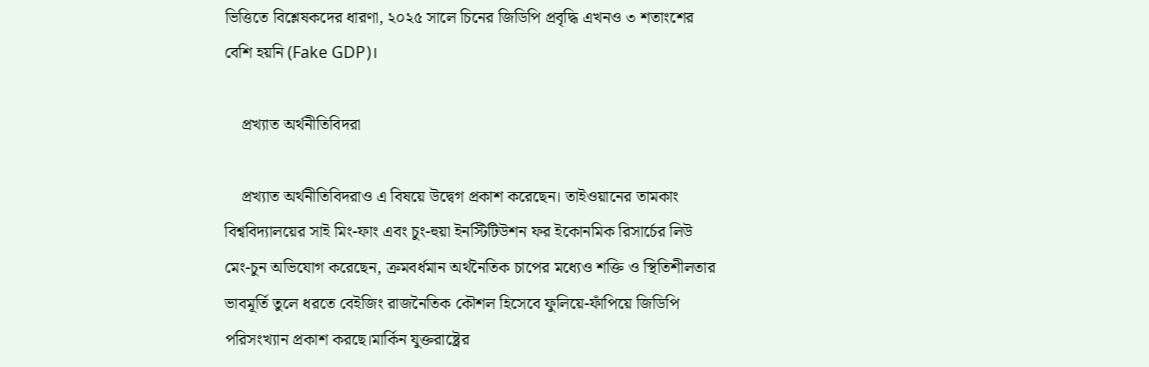ভিত্তিতে বিশ্লেষকদের ধারণা, ২০২৫ সালে চিনের জিডিপি প্রবৃদ্ধি এখনও ৩ শতাংশের বেশি হয়নি (Fake GDP)।

    প্রখ্যাত অর্থনীতিবিদরা

    প্রখ্যাত অর্থনীতিবিদরাও এ বিষয়ে উদ্বেগ প্রকাশ করেছেন। তাইওয়ানের তামকাং বিশ্ববিদ্যালয়ের সাই মিং-ফাং এবং চুং-হুয়া ইনস্টিটিউশন ফর ইকোনমিক রিসার্চের লিউ মেং-চুন অভিযোগ করেছেন, ক্রমবর্ধমান অর্থনৈতিক চাপের মধ্যেও শক্তি ও স্থিতিশীলতার ভাবমূর্তি তুলে ধরতে বেইজিং রাজনৈতিক কৌশল হিসেবে ফুলিয়ে-ফাঁপিয়ে জিডিপি পরিসংখ্যান প্রকাশ করছে।মার্কিন যুক্তরাষ্ট্রের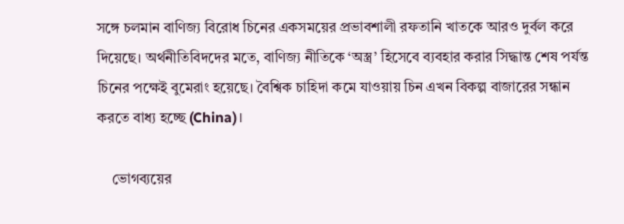সঙ্গে চলমান বাণিজ্য বিরোধ চিনের একসময়ের প্রভাবশালী রফতানি খাতকে আরও দুর্বল করে দিয়েছে। অর্থনীতিবিদদের মতে, বাণিজ্য নীতিকে ‘অস্ত্র’ হিসেবে ব্যবহার করার সিদ্ধান্ত শেষ পর্যন্ত চিনের পক্ষেই বুমেরাং হয়েছে। বৈশ্বিক চাহিদা কমে যাওয়ায় চিন এখন বিকল্প বাজারের সন্ধান করতে বাধ্য হচ্ছে (China)।

    ভোগব্যয়ের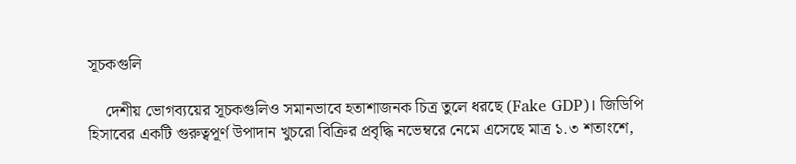সূচকগুলি

    দেশীয় ভোগব্যয়ের সূচকগুলিও সমানভাবে হতাশাজনক চিত্র তুলে ধরছে (Fake GDP)। জিডিপি হিসাবের একটি গুরুত্বপূর্ণ উপাদান খুচরো বিক্রির প্রবৃদ্ধি নভেম্বরে নেমে এসেছে মাত্র ১.৩ শতাংশে,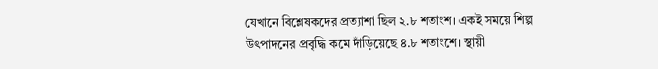যেখানে বিশ্লেষকদের প্রত্যাশা ছিল ২.৮ শতাংশ। একই সময়ে শিল্প উৎপাদনের প্রবৃদ্ধি কমে দাঁড়িয়েছে ৪.৮ শতাংশে। স্থায়ী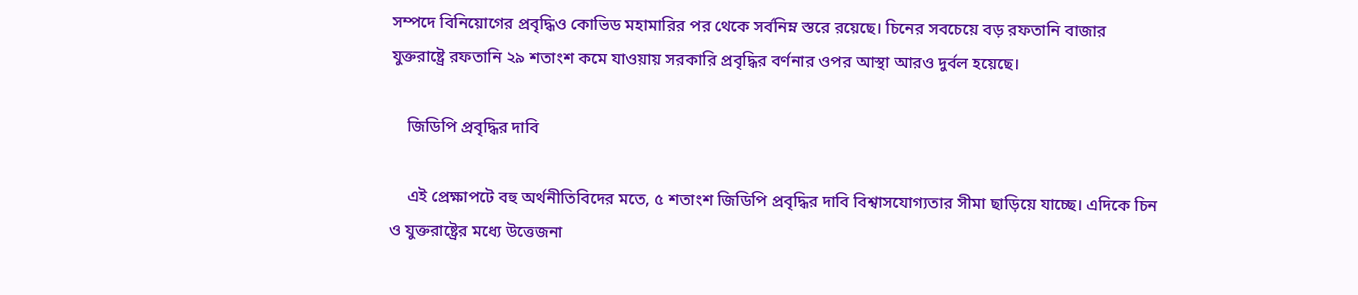সম্পদে বিনিয়োগের প্রবৃদ্ধিও কোভিড মহামারির পর থেকে সর্বনিম্ন স্তরে রয়েছে। চিনের সবচেয়ে বড় রফতানি বাজার যুক্তরাষ্ট্রে রফতানি ২৯ শতাংশ কমে যাওয়ায় সরকারি প্রবৃদ্ধির বর্ণনার ওপর আস্থা আরও দুর্বল হয়েছে।

    জিডিপি প্রবৃদ্ধির দাবি

    এই প্রেক্ষাপটে বহু অর্থনীতিবিদের মতে, ৫ শতাংশ জিডিপি প্রবৃদ্ধির দাবি বিশ্বাসযোগ্যতার সীমা ছাড়িয়ে যাচ্ছে। এদিকে চিন ও যুক্তরাষ্ট্রের মধ্যে উত্তেজনা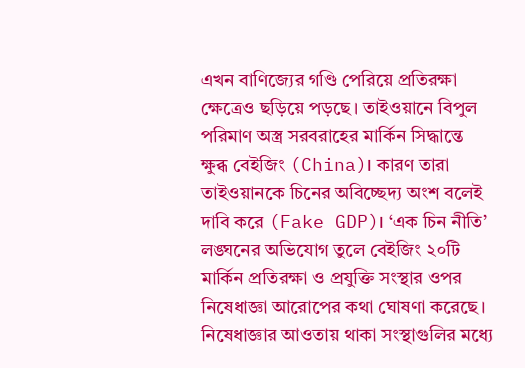এখন বাণিজ্যের গণ্ডি পেরিয়ে প্রতিরক্ষা ক্ষেত্রেও ছড়িয়ে পড়ছে। তাইওয়ানে বিপুল পরিমাণ অস্ত্র সরবরাহের মার্কিন সিদ্ধান্তে ক্ষুব্ধ বেইজিং (China)। কারণ তারা তাইওয়ানকে চিনের অবিচ্ছেদ্য অংশ বলেই দাবি করে (Fake GDP)। ‘এক চিন নীতি’ লঙ্ঘনের অভিযোগ তুলে বেইজিং ২০টি মার্কিন প্রতিরক্ষা ও প্রযুক্তি সংস্থার ওপর নিষেধাজ্ঞা আরোপের কথা ঘোষণা করেছে। নিষেধাজ্ঞার আওতায় থাকা সংস্থাগুলির মধ্যে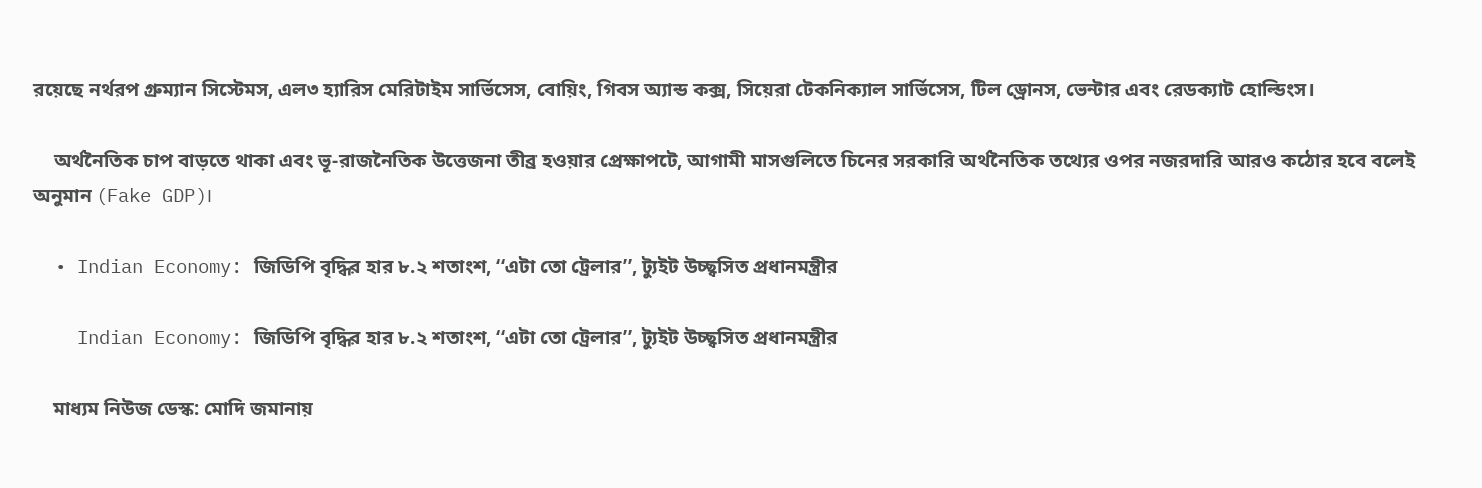রয়েছে নর্থরপ গ্রুম্যান সিস্টেমস, এল৩ হ্যারিস মেরিটাইম সার্ভিসেস, বোয়িং, গিবস অ্যান্ড কক্স, সিয়েরা টেকনিক্যাল সার্ভিসেস, টিল ড্রোনস, ভেন্টার এবং রেডক্যাট হোল্ডিংস।

    অর্থনৈতিক চাপ বাড়তে থাকা এবং ভূ-রাজনৈতিক উত্তেজনা তীব্র হওয়ার প্রেক্ষাপটে, আগামী মাসগুলিতে চিনের সরকারি অর্থনৈতিক তথ্যের ওপর নজরদারি আরও কঠোর হবে বলেই অনুমান (Fake GDP)।

  • Indian Economy: জিডিপি বৃদ্ধির হার ৮.২ শতাংশ, ‘‘এটা তো ট্রেলার’’, ট্যুইট উচ্ছ্বসিত প্রধানমন্ত্রীর

    Indian Economy: জিডিপি বৃদ্ধির হার ৮.২ শতাংশ, ‘‘এটা তো ট্রেলার’’, ট্যুইট উচ্ছ্বসিত প্রধানমন্ত্রীর

    মাধ্যম নিউজ ডেস্ক: মোদি জমানায়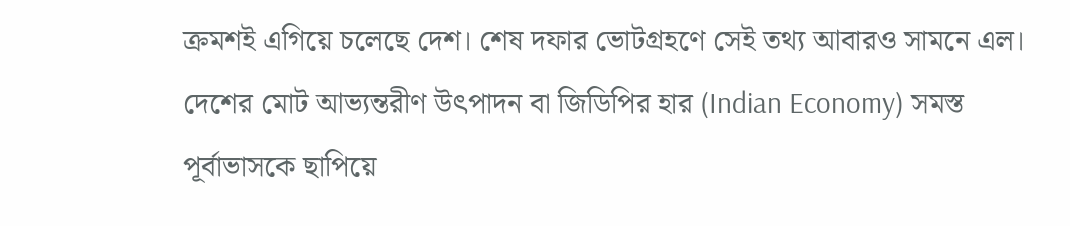ক্রমশই এগিয়ে চলেছে দেশ। শেষ দফার ভোটগ্রহণে সেই তথ্য আবারও সামনে এল। দেশের মোট আভ্যন্তরীণ উৎপাদন বা জিডিপির হার (Indian Economy) সমস্ত পূর্বাভাসকে ছাপিয়ে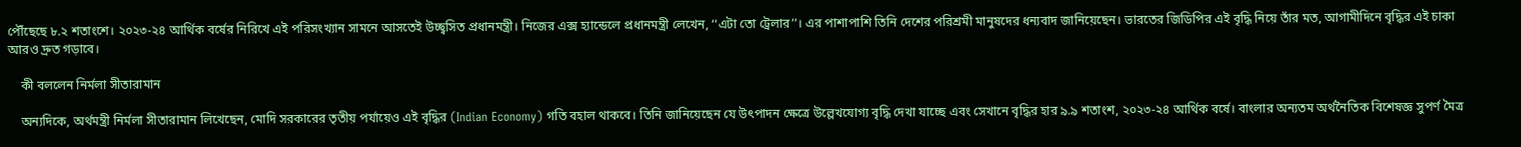পৌঁছেছে ৮.২ শতাংশে। ২০২৩-২৪ আর্থিক বর্ষের নিরিখে এই পরিসংখ্যান সামনে আসতেই উচ্ছ্বসিত প্রধানমন্ত্রী। নিজের এক্স হ্যান্ডেলে প্রধানমন্ত্রী লেখেন, ‘‘এটা তো ট্রেলার’’। এর পাশাপাশি তিনি দেশের পরিশ্রমী মানুষদের ধন্যবাদ জানিয়েছেন। ভারতের জিডিপির এই বৃদ্ধি নিয়ে তাঁর মত, আগামীদিনে বৃদ্ধির এই চাকা আরও দ্রুত গড়াবে।

    কী বললেন নির্মলা সীতারামান

    অন্যদিকে, অর্থমন্ত্রী নির্মলা সীতারামান লিখেছেন, মোদি সরকারের তৃতীয় পর্যায়েও এই বৃদ্ধির (Indian Economy) গতি বহাল থাকবে। তিনি জানিয়েছেন যে উৎপাদন ক্ষেত্রে উল্লেখযোগ্য বৃদ্ধি দেখা যাচ্ছে এবং সেখানে বৃদ্ধির হার ৯.৯ শতাংশ, ২০২৩-২৪ আর্থিক বর্ষে। বাংলার অন্যতম অর্থনৈতিক বিশেষজ্ঞ সুপর্ণ মৈত্র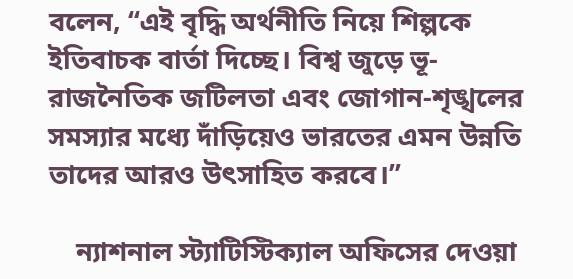বলেন, ‘‘এই বৃদ্ধি অর্থনীতি নিয়ে শিল্পকে ইতিবাচক বার্তা দিচ্ছে। বিশ্ব জুড়ে ভূ-রাজনৈতিক জটিলতা এবং জোগান-শৃঙ্খলের সমস্যার মধ্যে দাঁড়িয়েও ভারতের এমন উন্নতি তাদের আরও উৎসাহিত করবে।’’

    ন্যাশনাল স্ট্যাটিস্টিক্যাল অফিসের দেওয়া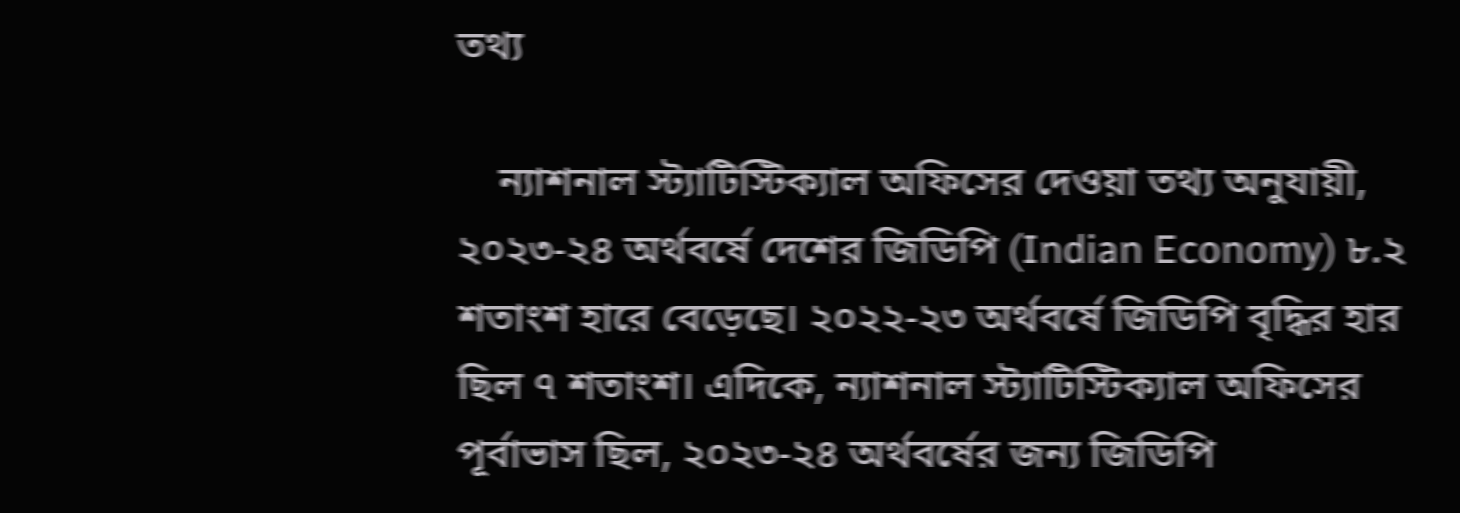তথ্য

    ন্যাশনাল স্ট্যাটিস্টিক্যাল অফিসের দেওয়া তথ্য অনুযায়ী, ২০২৩-২৪ অর্থবর্ষে দেশের জিডিপি (Indian Economy) ৮.২ শতাংশ হারে বেড়েছে। ২০২২-২৩ অর্থবর্ষে জিডিপি বৃদ্ধির হার ছিল ৭ শতাংশ। এদিকে, ন্যাশনাল স্ট্যাটিস্টিক্যাল অফিসের পূর্বাভাস ছিল, ২০২৩-২৪ অর্থবর্ষের জন্য জিডিপি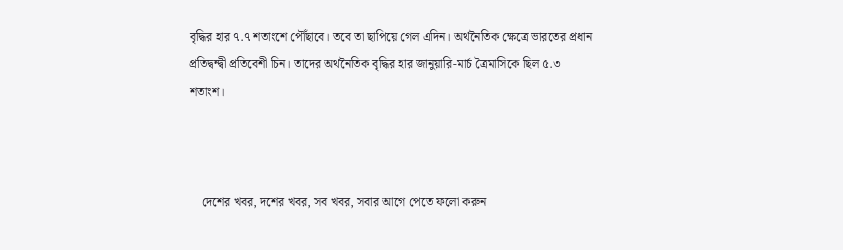বৃদ্ধির হার ৭.৭ শতাংশে পৌঁছাবে। তবে তা ছাপিয়ে গেল এদিন। অর্থনৈতিক ক্ষেত্রে ভারতের প্রধান প্রতিদ্বন্দ্বী প্রতিবেশী চিন। তাদের অর্থনৈতিক বৃদ্ধির হার জানুয়ারি-মার্চ ত্রৈমাসিকে ছিল ৫.৩ শতাংশ।



    দেশের খবর, দশের খবর, সব খবর, সবার আগে পেতে ফলো করুন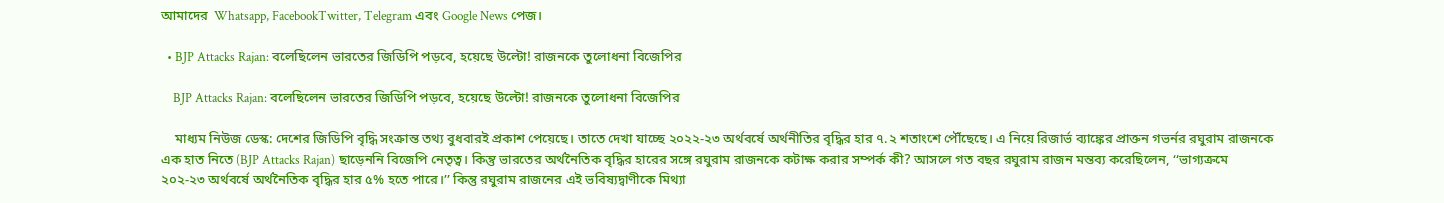আমাদের  Whatsapp, FacebookTwitter, Telegram এবং Google News পেজ।

  • BJP Attacks Rajan: বলেছিলেন ভারতের জিডিপি পড়বে, হয়েছে উল্টো! রাজনকে তুলোধনা বিজেপির

    BJP Attacks Rajan: বলেছিলেন ভারতের জিডিপি পড়বে, হয়েছে উল্টো! রাজনকে তুলোধনা বিজেপির

    মাধ্যম নিউজ ডেস্ক: দেশের জিডিপি বৃদ্ধি সংক্রান্ত তথ্য বুধবারই প্রকাশ পেয়েছে। তাতে দেখা যাচ্ছে ২০২২-২৩ অর্থবর্ষে অর্থনীতির বৃদ্ধির হার ৭.২ শতাংশে পৌঁছেছে। এ নিয়ে রিজার্ভ ব্যাঙ্কের প্রাক্তন গভর্নর রঘুরাম রাজনকে এক হাত নিতে (BJP Attacks Rajan) ছাড়েননি বিজেপি নেতৃত্ব। কিন্তু ভারতের অর্থনৈতিক বৃদ্ধির হারের সঙ্গে রঘুরাম রাজনকে কটাক্ষ করার সম্পর্ক কী? আসলে গত বছর রঘুরাম রাজন মন্তব্য করেছিলেন, ‘‘ভাগ্যক্রমে ২০২-২৩ অর্থবর্ষে অর্থনৈতিক বৃদ্ধির হার ৫% হতে পারে।’’ কিন্তু রঘুরাম রাজনের এই ভবিষ্যদ্বাণীকে মিথ্যা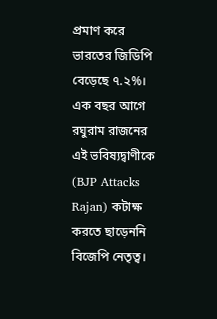প্রমাণ করে ভারতের জিডিপি বেড়েছে ৭.২%। এক বছর আগে রঘুরাম রাজনের এই ভবিষ্যদ্বাণীকে (BJP Attacks Rajan) কটাক্ষ করতে ছাড়েননি বিজেপি নেতৃত্ব।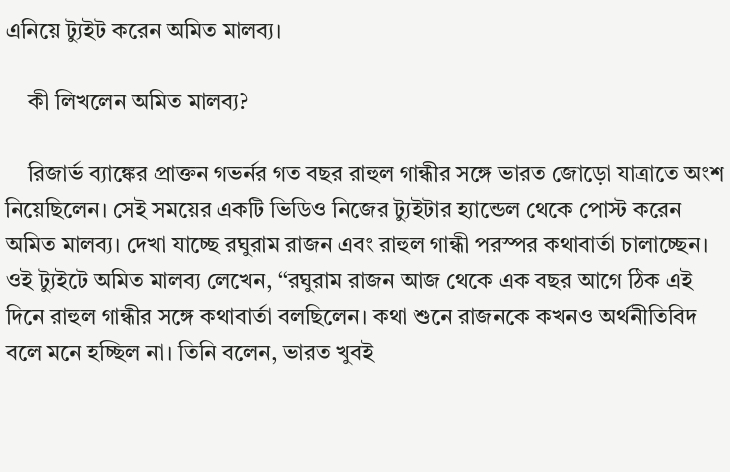এনিয়ে ট্যুইট করেন অমিত মালব্য।

    কী লিখলেন অমিত মালব্য?

    রিজার্ভ ব্যাঙ্কের প্রাক্তন গভর্নর গত বছর রাহুল গান্ধীর সঙ্গে ভারত জোড়ো যাত্রাতে অংশ নিয়েছিলেন। সেই সময়ের একটি ভিডিও নিজের ট্যুইটার হ্যান্ডেল থেকে পোস্ট করেন অমিত মালব্য। দেখা যাচ্ছে রঘুরাম রাজন এবং রাহুল গান্ধী পরস্পর কথাবার্তা চালাচ্ছেন। ওই ট্যুইটে অমিত মালব্য লেখেন, ‘‘রঘুরাম রাজন আজ থেকে এক বছর আগে ঠিক এই দিনে রাহুল গান্ধীর সঙ্গে কথাবার্তা বলছিলেন। কথা শুনে রাজনকে কখনও অর্থনীতিবিদ বলে মনে হচ্ছিল না। তিনি বলেন, ভারত খুবই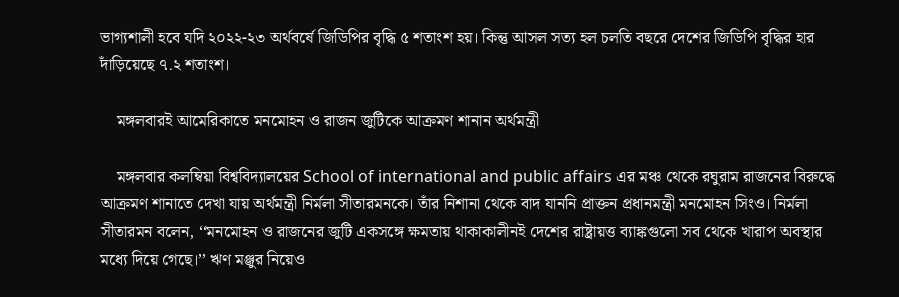ভাগ্যশালী হবে যদি ২০২২-২৩ অর্থবর্ষে জিডিপির বৃদ্ধি ৫ শতাংশ হয়। কিন্তু আসল সত্য হল চলতি বছরে দেশের জিডিপি বৃদ্ধির হার দাঁড়িয়েছে ৭.২ শতাংশ।

    মঙ্গলবারই আমেরিকাতে মনমোহন ও রাজন জুটিকে আক্রমণ শানান অর্থমন্ত্রী

    মঙ্গলবার কলম্বিয়া বিশ্ববিদ্যালয়ের School of international and public affairs এর মঞ্চ থেকে রঘুরাম রাজনের বিরুদ্ধে আক্রমণ শানাতে দেখা যায় অর্থমন্ত্রী নির্মলা সীতারমনকে। তাঁর নিশানা থেকে বাদ যাননি প্রাক্তন প্রধানমন্ত্রী মনমোহন সিংও। নির্মলা সীতারমন বলেন, ‘‘মনমোহন ও রাজনের জুটি একসঙ্গে ক্ষমতায় থাকাকালীনই দেশের রাষ্ট্রায়ত্ত ব্যাঙ্কগুলো সব থেকে খারাপ অবস্থার মধ্যে দিয়ে গেছে।’’ ঋণ মঞ্জুর নিয়েও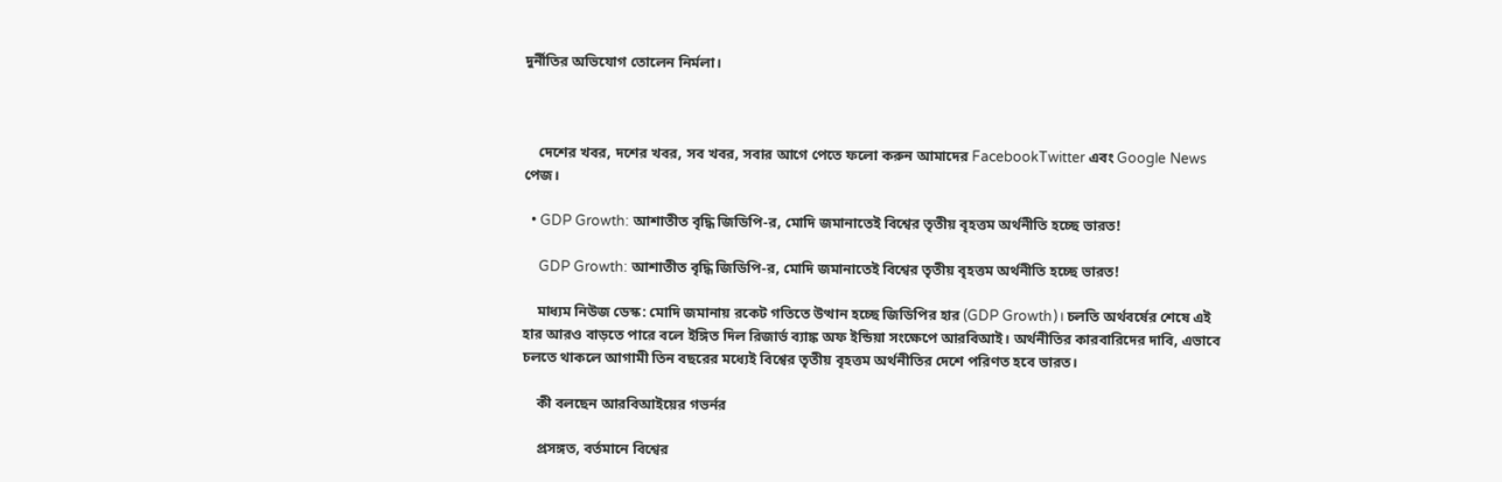দুর্নীতির অভিযোগ তোলেন নির্মলা।



    দেশের খবর, দশের খবর, সব খবর, সবার আগে পেতে ফলো করুন আমাদের FacebookTwitter এবং Google News পেজ।

  • GDP Growth: আশাতীত বৃদ্ধি জিডিপি-র, মোদি জমানাতেই বিশ্বের তৃতীয় বৃহত্তম অর্থনীতি হচ্ছে ভারত!

    GDP Growth: আশাতীত বৃদ্ধি জিডিপি-র, মোদি জমানাতেই বিশ্বের তৃতীয় বৃহত্তম অর্থনীতি হচ্ছে ভারত!

    মাধ্যম নিউজ ডেস্ক: মোদি জমানায় রকেট গতিতে উত্থান হচ্ছে জিডিপির হার (GDP Growth)। চলতি অর্থবর্ষের শেষে এই হার আরও বাড়তে পারে বলে ইঙ্গিত দিল রিজার্ভ ব্যাঙ্ক অফ ইন্ডিয়া সংক্ষেপে আরবিআই। অর্থনীতির কারবারিদের দাবি, এভাবে চলতে থাকলে আগামী তিন বছরের মধ্যেই বিশ্বের তৃতীয় বৃহত্তম অর্থনীতির দেশে পরিণত হবে ভারত।

    কী বলছেন আরবিআইয়ের গভর্নর

    প্রসঙ্গত, বর্তমানে বিশ্বের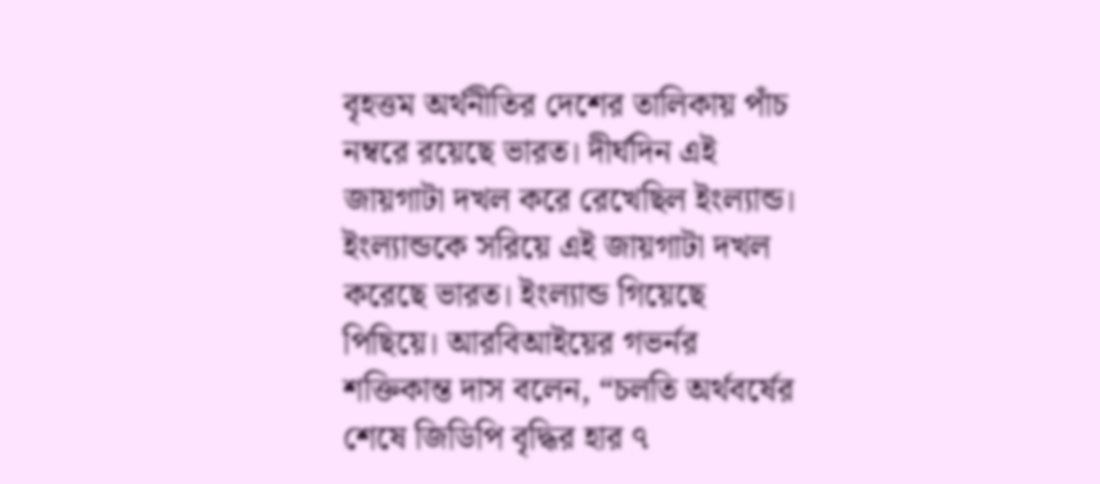বৃহত্তম অর্থনীতির দেশের তালিকায় পাঁচ নম্বরে রয়েছে ভারত। দীর্ঘদিন এই জায়গাটা দখল করে রেখেছিল ইংল্যান্ড। ইংল্যান্ডকে সরিয়ে এই জায়গাটা দখল করেছে ভারত। ইংল্যান্ড গিয়েছে পিছিয়ে। আরবিআইয়ের গভর্নর শক্তিকান্ত দাস বলেন, “চলতি অর্থবর্ষের শেষে জিডিপি বৃদ্ধির হার ৭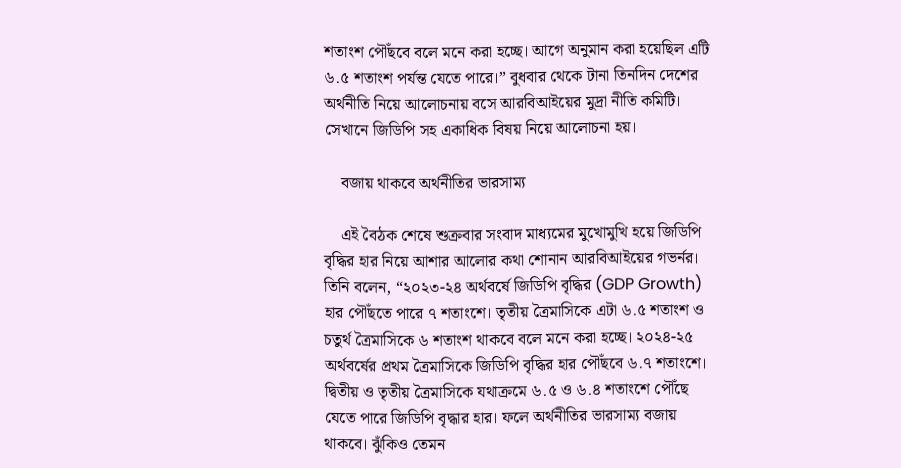শতাংশ পৌঁছবে বলে মনে করা হচ্ছে। আগে অনুমান করা হয়েছিল এটি ৬.৫ শতাংশ পর্যন্ত যেতে পারে।” বুধবার থেকে টানা তিনদিন দেশের অর্থনীতি নিয়ে আলোচনায় বসে আরবিআইয়ের মুদ্রা নীতি কমিটি। সেখানে জিডিপি সহ একাধিক বিষয় নিয়ে আলোচনা হয়।

    বজায় থাকবে অর্থনীতির ভারসাম্য

    এই বৈঠক শেষে শুক্রবার সংবাদ মাধ্যমের মুখোমুখি হয়ে জিডিপি বৃদ্ধির হার নিয়ে আশার আলোর কথা শোনান আরবিআইয়ের গভর্নর। তিনি বলেন, “২০২৩-২৪ অর্থবর্ষে জিডিপি বৃদ্ধির (GDP Growth) হার পৌঁছতে পারে ৭ শতাংশে। তৃতীয় ত্রৈমাসিকে এটা ৬.৫ শতাংশ ও চতুর্থ ত্রৈমাসিকে ৬ শতাংশ থাকবে বলে মনে করা হচ্ছে। ২০২৪-২৫ অর্থবর্ষের প্রথম ত্রৈমাসিকে জিডিপি বৃদ্ধির হার পৌঁছবে ৬.৭ শতাংশে। দ্বিতীয় ও তৃতীয় ত্রৈমাসিকে যথাক্রমে ৬.৫ ও ৬.৪ শতাংশে পৌঁছে যেতে পারে জিডিপি বৃদ্ধার হার। ফলে অর্থনীতির ভারসাম্য বজায় থাকবে। ঝুঁকিও তেমন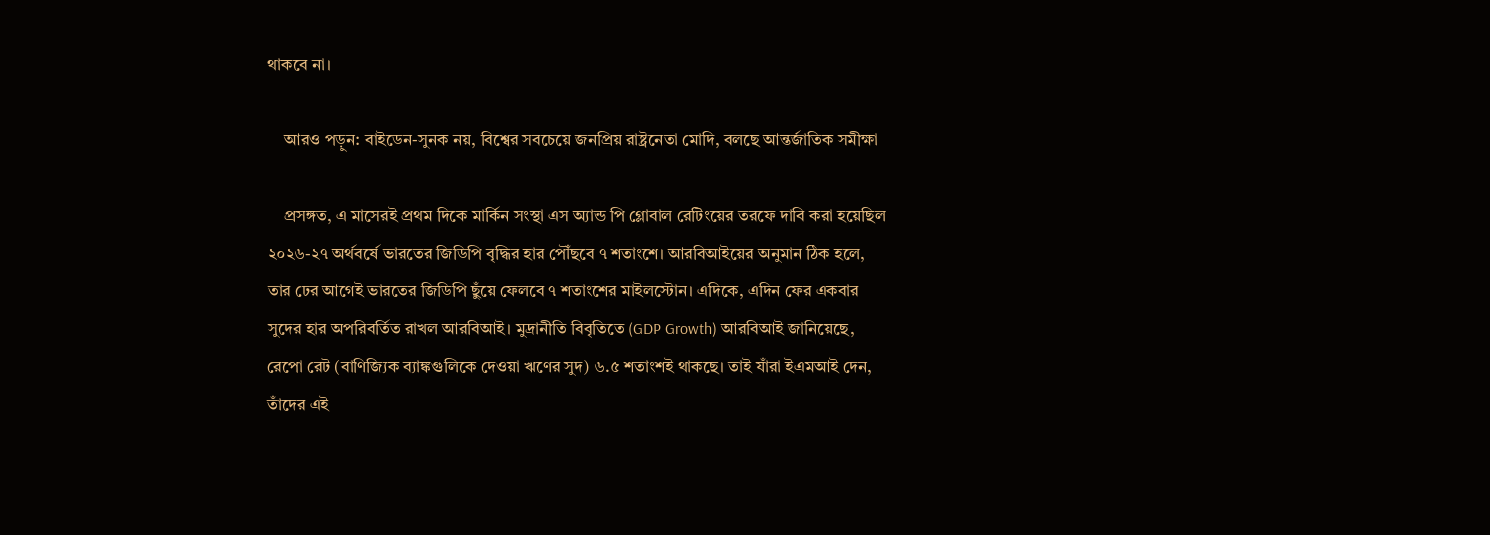থাকবে না।

    আরও পড়ুন: বাইডেন-সুনক নয়, বিশ্বের সবচেয়ে জনপ্রিয় রাষ্ট্রনেতা মোদি, বলছে আন্তর্জাতিক সমীক্ষা

    প্রসঙ্গত, এ মাসেরই প্রথম দিকে মার্কিন সংস্থা এস অ্যান্ড পি গ্লোবাল রেটিংয়ের তরফে দাবি করা হয়েছিল ২০২৬-২৭ অর্থবর্ষে ভারতের জিডিপি বৃদ্ধির হার পৌঁছবে ৭ শতাংশে। আরবিআইয়ের অনুমান ঠিক হলে, তার ঢের আগেই ভারতের জিডিপি ছুঁয়ে ফেলবে ৭ শতাংশের মাইলস্টোন। এদিকে, এদিন ফের একবার সুদের হার অপরিবর্তিত রাখল আরবিআই। মুদ্রানীতি বিবৃতিতে (GDP Growth) আরবিআই জানিয়েছে, রেপো রেট (বাণিজ্যিক ব্যাঙ্কগুলিকে দেওয়া ঋণের সুদ) ৬.৫ শতাংশই থাকছে। তাই যাঁরা ইএমআই দেন, তাঁদের এই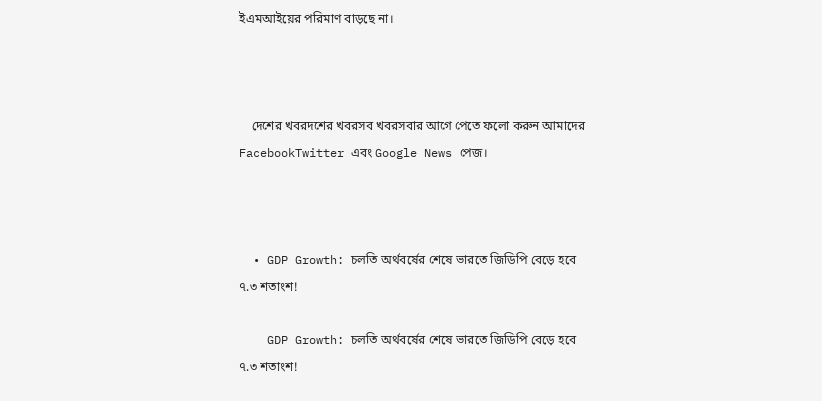ইএমআইয়ের পরিমাণ বাড়ছে না।



    দেশের খবরদশের খবরসব খবরসবার আগে পেতে ফলো করুন আমাদের FacebookTwitter এবং Google News পেজ।



  • GDP Growth: চলতি অর্থবর্ষের শেষে ভারতে জিডিপি বেড়ে হবে ৭.৩ শতাংশ!

    GDP Growth: চলতি অর্থবর্ষের শেষে ভারতে জিডিপি বেড়ে হবে ৭.৩ শতাংশ!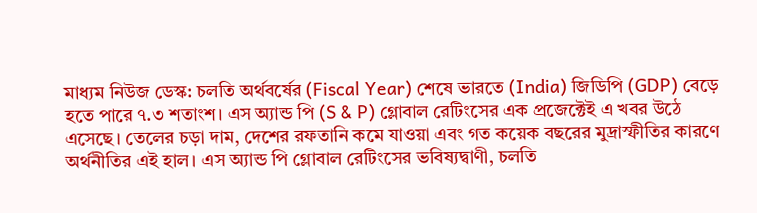মাধ্যম নিউজ ডেস্ক: চলতি অর্থবর্ষের (Fiscal Year) শেষে ভারতে (India) জিডিপি (GDP) বেড়ে হতে পারে ৭.৩ শতাংশ। এস অ্যান্ড পি (S & P) গ্লোবাল রেটিংসের এক প্রজেক্টেই এ খবর উঠে এসেছে। তেলের চড়া দাম, দেশের রফতানি কমে যাওয়া এবং গত কয়েক বছরের মুদ্রাস্ফীতির কারণে অর্থনীতির এই হাল। এস অ্যান্ড পি গ্লোবাল রেটিংসের ভবিষ্যদ্বাণী, চলতি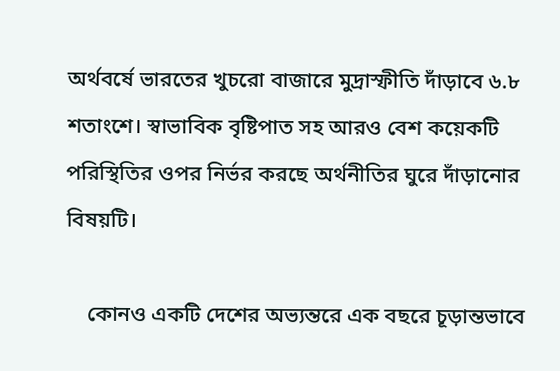অর্থবর্ষে ভারতের খুচরো বাজারে মুদ্রাস্ফীতি দাঁড়াবে ৬.৮ শতাংশে। স্বাভাবিক বৃষ্টিপাত সহ আরও বেশ কয়েকটি পরিস্থিতির ওপর নির্ভর করছে অর্থনীতির ঘুরে দাঁড়ানোর বিষয়টি।

    কোনও একটি দেশের অভ্যন্তরে এক বছরে চূড়ান্তভাবে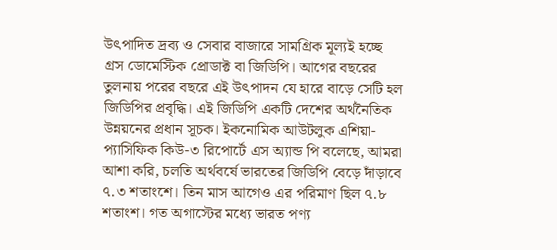উৎপাদিত দ্রব্য ও সেবার বাজারে সামগ্রিক মূল্যই হচ্ছে গ্রস ডোমেস্টিক প্রোডাক্ট বা জিডিপি। আগের বছরের তুলনায় পরের বছরে এই উৎপাদন যে হারে বাড়ে সেটি হল জিডিপির প্রবৃদ্ধি। এই জিডিপি একটি দেশের অর্থনৈতিক উন্নয়নের প্রধান সূচক। ইকনোমিক আউটলুক এশিয়া-প্যাসিফিক কিউ-৩ রিপোর্টে এস অ্যান্ড পি বলেছে, আমরা আশা করি, চলতি অর্থবর্ষে ভারতের জিডিপি বেড়ে দাঁড়াবে ৭.৩ শতাংশে। তিন মাস আগেও এর পরিমাণ ছিল ৭.৮ শতাংশ। গত অগাস্টের মধ্যে ভারত পণ্য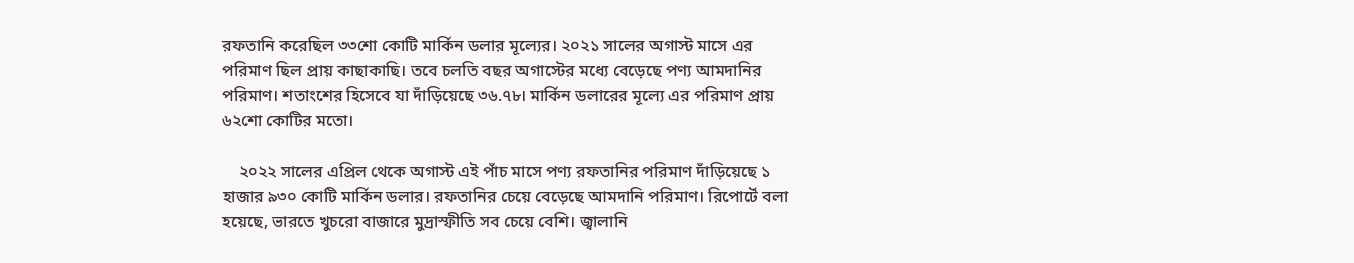রফতানি করেছিল ৩৩শো কোটি মার্কিন ডলার মূল্যের। ২০২১ সালের অগাস্ট মাসে এর পরিমাণ ছিল প্রায় কাছাকাছি। তবে চলতি বছর অগাস্টের মধ্যে বেড়েছে পণ্য আমদানির পরিমাণ। শতাংশের হিসেবে যা দাঁড়িয়েছে ৩৬.৭৮। মার্কিন ডলারের মূল্যে এর পরিমাণ প্রায় ৬২শো কোটির মতো।

    ২০২২ সালের এপ্রিল থেকে অগাস্ট এই পাঁচ মাসে পণ্য রফতানির পরিমাণ দাঁড়িয়েছে ১ হাজার ৯৩০ কোটি মার্কিন ডলার। রফতানির চেয়ে বেড়েছে আমদানি পরিমাণ। রিপোর্টে বলা হয়েছে, ভারতে খুচরো বাজারে মুদ্রাস্ফীতি সব চেয়ে বেশি। জ্বালানি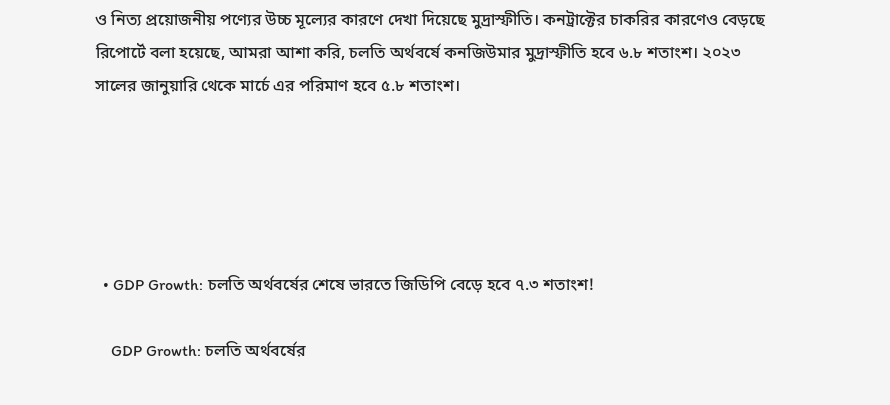ও নিত্য প্রয়োজনীয় পণ্যের উচ্চ মূল্যের কারণে দেখা দিয়েছে মুদ্রাস্ফীতি। কনট্রাক্টের চাকরির কারণেও বেড়ছে রিপোর্টে বলা হয়েছে, আমরা আশা করি, চলতি অর্থবর্ষে কনজিউমার মুদ্রাস্ফীতি হবে ৬.৮ শতাংশ। ২০২৩ সালের জানুয়ারি থেকে মার্চে এর পরিমাণ হবে ৫.৮ শতাংশ।





  • GDP Growth: চলতি অর্থবর্ষের শেষে ভারতে জিডিপি বেড়ে হবে ৭.৩ শতাংশ!

    GDP Growth: চলতি অর্থবর্ষের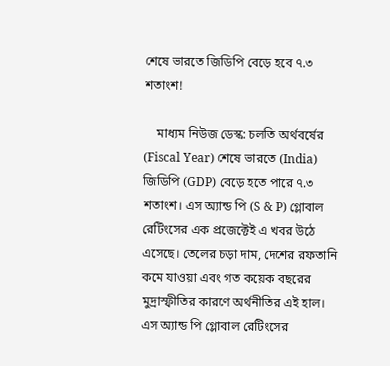শেষে ভারতে জিডিপি বেড়ে হবে ৭.৩ শতাংশ!

    মাধ্যম নিউজ ডেস্ক: চলতি অর্থবর্ষের (Fiscal Year) শেষে ভারতে (India) জিডিপি (GDP) বেড়ে হতে পারে ৭.৩ শতাংশ। এস অ্যান্ড পি (S & P) গ্লোবাল রেটিংসের এক প্রজেক্টেই এ খবর উঠে এসেছে। তেলের চড়া দাম, দেশের রফতানি কমে যাওয়া এবং গত কয়েক বছরের মুদ্রাস্ফীতির কারণে অর্থনীতির এই হাল। এস অ্যান্ড পি গ্লোবাল রেটিংসের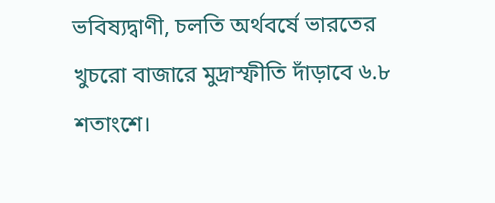ভবিষ্যদ্বাণী, চলতি অর্থবর্ষে ভারতের খুচরো বাজারে মুদ্রাস্ফীতি দাঁড়াবে ৬.৮ শতাংশে।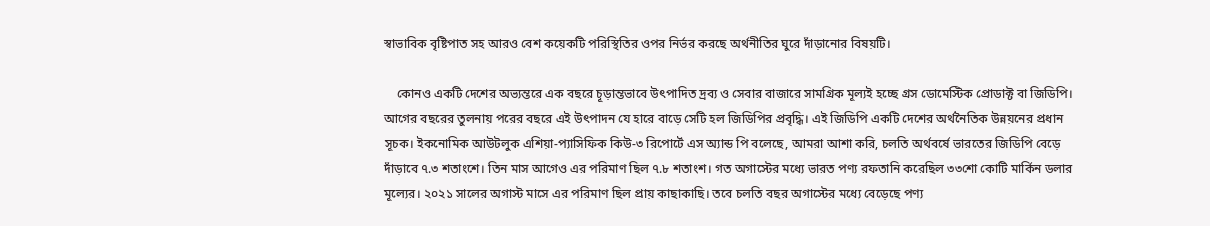স্বাভাবিক বৃষ্টিপাত সহ আরও বেশ কয়েকটি পরিস্থিতির ওপর নির্ভর করছে অর্থনীতির ঘুরে দাঁড়ানোর বিষয়টি।

    কোনও একটি দেশের অভ্যন্তরে এক বছরে চূড়ান্তভাবে উৎপাদিত দ্রব্য ও সেবার বাজারে সামগ্রিক মূল্যই হচ্ছে গ্রস ডোমেস্টিক প্রোডাক্ট বা জিডিপি। আগের বছরের তুলনায় পরের বছরে এই উৎপাদন যে হারে বাড়ে সেটি হল জিডিপির প্রবৃদ্ধি। এই জিডিপি একটি দেশের অর্থনৈতিক উন্নয়নের প্রধান সূচক। ইকনোমিক আউটলুক এশিয়া-প্যাসিফিক কিউ-৩ রিপোর্টে এস অ্যান্ড পি বলেছে, আমরা আশা করি, চলতি অর্থবর্ষে ভারতের জিডিপি বেড়ে দাঁড়াবে ৭.৩ শতাংশে। তিন মাস আগেও এর পরিমাণ ছিল ৭.৮ শতাংশ। গত অগাস্টের মধ্যে ভারত পণ্য রফতানি করেছিল ৩৩শো কোটি মার্কিন ডলার মূল্যের। ২০২১ সালের অগাস্ট মাসে এর পরিমাণ ছিল প্রায় কাছাকাছি। তবে চলতি বছর অগাস্টের মধ্যে বেড়েছে পণ্য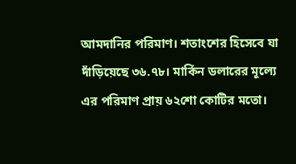আমদানির পরিমাণ। শতাংশের হিসেবে যা দাঁড়িয়েছে ৩৬.৭৮। মার্কিন ডলারের মূল্যে এর পরিমাণ প্রায় ৬২শো কোটির মতো।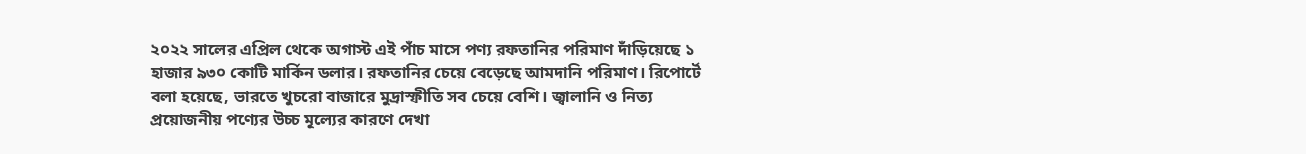২০২২ সালের এপ্রিল থেকে অগাস্ট এই পাঁচ মাসে পণ্য রফতানির পরিমাণ দাঁড়িয়েছে ১ হাজার ৯৩০ কোটি মার্কিন ডলার। রফতানির চেয়ে বেড়েছে আমদানি পরিমাণ। রিপোর্টে বলা হয়েছে, ভারতে খুচরো বাজারে মুদ্রাস্ফীতি সব চেয়ে বেশি। জ্বালানি ও নিত্য প্রয়োজনীয় পণ্যের উচ্চ মূল্যের কারণে দেখা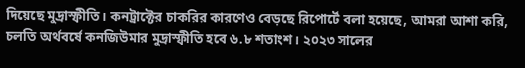দিয়েছে মুদ্রাস্ফীতি। কনট্রাক্টের চাকরির কারণেও বেড়ছে রিপোর্টে বলা হয়েছে, আমরা আশা করি, চলতি অর্থবর্ষে কনজিউমার মুদ্রাস্ফীতি হবে ৬.৮ শতাংশ। ২০২৩ সালের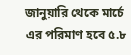জানুয়ারি থেকে মার্চে এর পরিমাণ হবে ৫.৮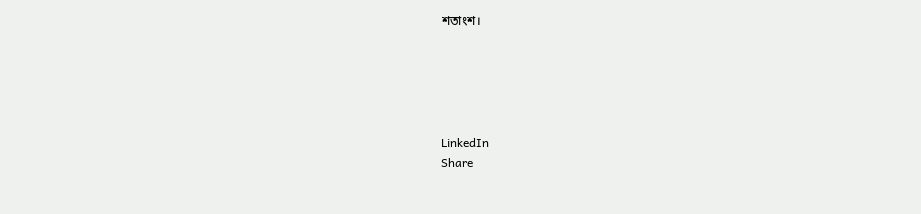শতাংশ।





LinkedIn
Share